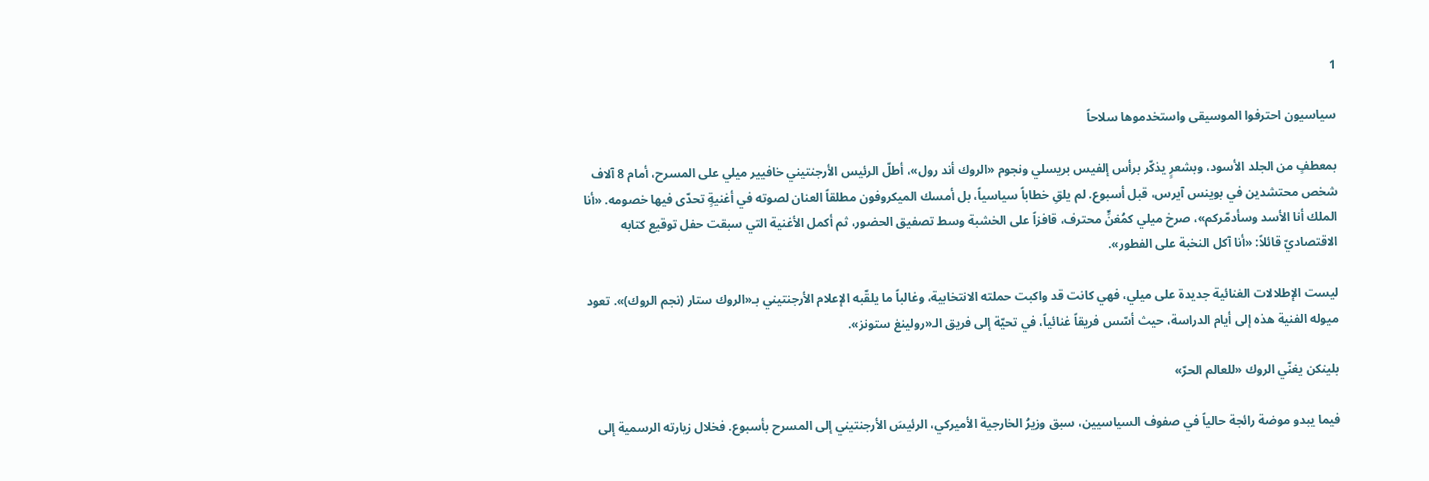1

سياسيون احترفوا الموسيقى واستخدموها سلاحاً

بمعطفٍ من الجلد الأسود، وبشعرٍ يذكّر برأس إلفيس بريسلي ونجوم «الروك أند رول»، أطلّ الرئيس الأرجنتيني خافيير ميلي على المسرح، أمام 8 آلاف شخص محتشدين في بوينس آيرس، قبل أسبوع. لم يلقِ خطاباً سياسياً، بل أمسك الميكروفون مطلقاً العنان لصوته في أغنيةٍ تحدّى فيها خصومه. «أنا الملك أنا الأسد وسأدمّركم»، صرخ ميلي كمُغنٍّ محترف، قافزاً على الخشبة وسط تصفيق الحضور، ثم أكمل الأغنية التي سبقت حفل توقيع كتابه الاقتصاديّ قائلاً: «أنا آكل النخبة على الفطور».

ليست الإطلالات الغنائية جديدة على ميلي، فهي كانت قد واكبت حملته الانتخابية، وغالباً ما يلقّبه الإعلام الأرجنتيني بـ«الروك ستار (نجم الروك)». تعود ميوله الفنية هذه إلى أيام الدراسة، حيث أسّس فريقاً غنائياً، في تحيّة إلى فريق الـ«رولينغ ستونز».

بلينكن يغنّي الروك «للعالم الحرّ»

فيما يبدو موضة رائجة حالياً في صفوف السياسيين، سبق وزيرُ الخارجية الأميركي، الرئيسَ الأرجنتيني إلى المسرح بأسبوع. فخلال زيارته الرسمية إلى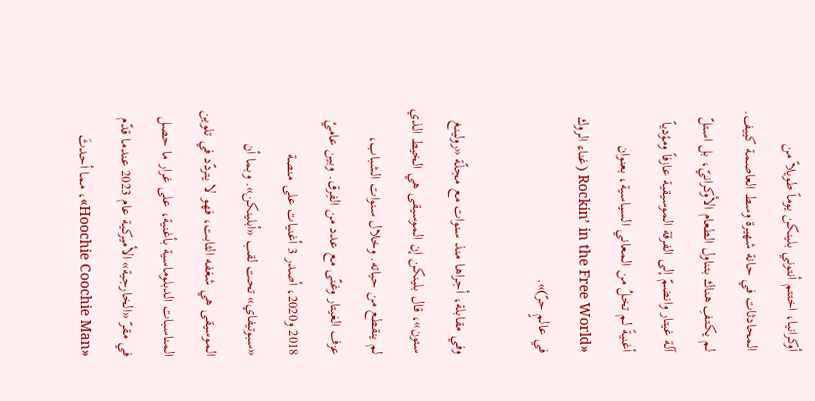أوكرانيا، اختتم أنتوني بلينكن يوماً طويلاً من المحادثات في حانة شهيرة وسط العاصمة كييف. لم يكتفِ هناك بتناول الطعام الأوكرانيّ، بل استلّ آلة غيتار وانضمّ إلى الفرقة الموسيقية عازفاً ومؤدياً أغنيةً لم تخلُ من المعاني السياسية، بعنوان «Rockin’ in the Free World (غناء الروك في عالمٍ حرّ)».

وفي مقابلة، أجراها منذ سنوات مع مجلّة «رولينغ ستون»، قال بلينكن إن الموسيقى هي الخيط الذي لم ينقطع من حياته. وخلال سنوات الشباب، عزف الغيتار وغنّى مع عدد من الفِرق. وبين عاميْ 2018 و2020، أصدر 3 أغنيات على منصة «سبوتيفاي» تحت لقب «أبلينكن». وبما أن الموسيقى هي شغفه الثابت، فهو لا يتردّد في تلوين المناسبات الدبلوماسية بأغنية، على غرار ما حصل في مقرّ «الخارجية» الأميركية عام 2023 عندما قدّم «Hoochie Coochie Man»، مما أحدثَ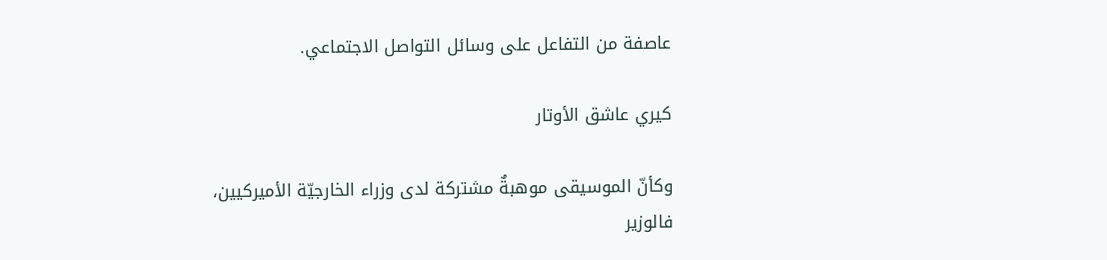عاصفة من التفاعل على وسائل التواصل الاجتماعي.

كيري عاشق الأوتار

وكأنّ الموسيقى موهبةٌ مشتركة لدى وزراء الخارجيّة الأميركيين، فالوزير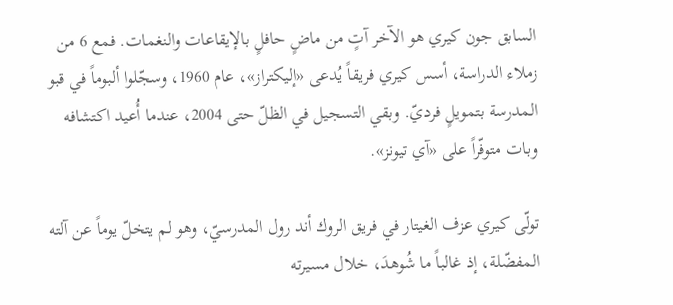السابق جون كيري هو الآخر آتٍ من ماضٍ حافلٍ بالإيقاعات والنغمات. فمع 6 من زملاء الدراسة، أسس كيري فريقاً يُدعى «إليكتراز»، عام 1960، وسجّلوا ألبوماً في قبو المدرسة بتمويلٍ فرديّ. وبقي التسجيل في الظلّ حتى 2004، عندما أُعيد اكتشافه وبات متوفّراً على «آي تيونز».

تولّى كيري عزف الغيتار في فريق الروك أند رول المدرسيّ، وهو لم يتخلّ يوماً عن آلته المفضّلة، إذ غالباً ما شُوهدَ، خلال مسيرته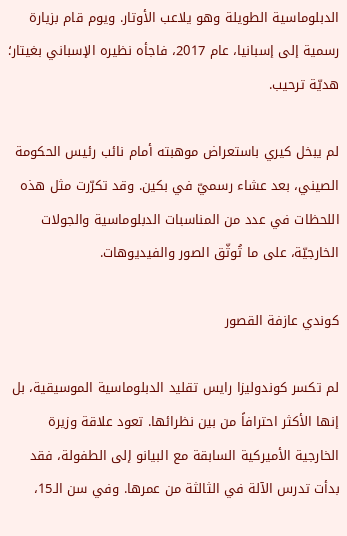الدبلوماسية الطويلة وهو يلاعب الأوتار. ويوم قام بزيارة رسمية إلى إسبانيا، عام 2017، فاجأه نظيره الإسباني بغيتار؛ هديّة ترحيب.

لم يبخل كيري باستعراض موهبته أمام نائب رئيس الحكومة الصيني، بعد عشاء رسميّ في بكين. وقد تكرّرت مثل هذه اللحظات في عدد من المناسبات الدبلوماسية والجولات الخارجيّة، على ما تُوثّق الصور والفيديوهات.

كوندي عازفة القصور

لم تكسر كوندوليزا رايس تقليد الدبلوماسية الموسيقية، بل إنها الأكثر احترافاً من بين نظرائها. تعود علاقة وزيرة الخارجية الأميركية السابقة مع البيانو إلى الطفولة، فقد بدأت تدرس الآلة في الثالثة من عمرها. وفي سن الـ15،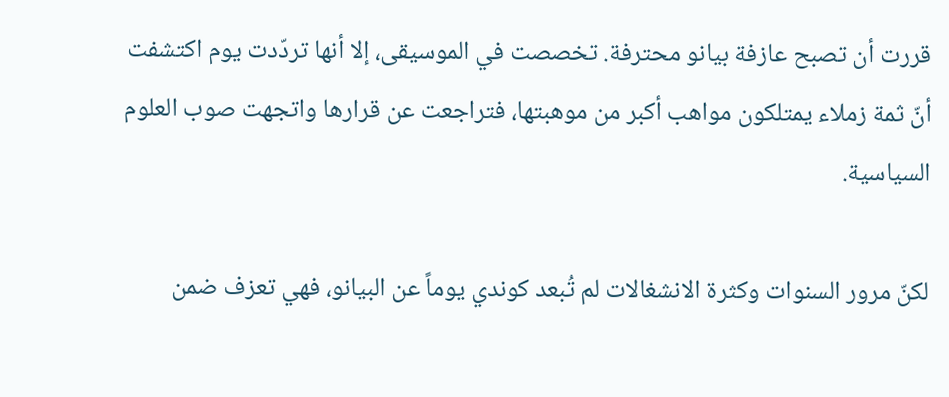قررت أن تصبح عازفة بيانو محترفة. تخصصت في الموسيقى، إلا أنها تردّدت يوم اكتشفت أنّ ثمة زملاء يمتلكون مواهب أكبر من موهبتها، فتراجعت عن قرارها واتجهت صوب العلوم السياسية.

لكنّ مرور السنوات وكثرة الانشغالات لم تُبعد كوندي يوماً عن البيانو، فهي تعزف ضمن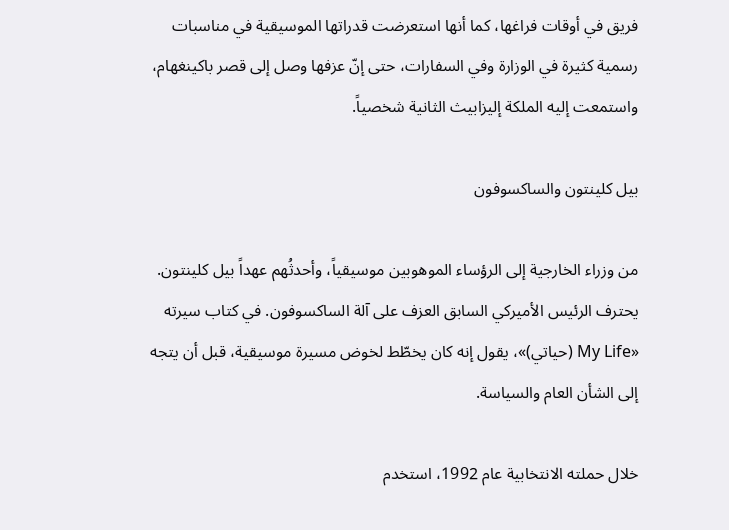فريق في أوقات فراغها، كما أنها استعرضت قدراتها الموسيقية في مناسبات رسمية كثيرة في الوزارة وفي السفارات، حتى إنّ عزفها وصل إلى قصر باكينغهام، واستمعت إليه الملكة إليزابيث الثانية شخصياً.

بيل كلينتون والساكسوفون

من وزراء الخارجية إلى الرؤساء الموهوبين موسيقياً، وأحدثُهم عهداً بيل كلينتون. يحترف الرئيس الأميركي السابق العزف على آلة الساكسوفون. في كتاب سيرته «My Life (حياتي)»، يقول إنه كان يخطّط لخوض مسيرة موسيقية، قبل أن يتجه إلى الشأن العام والسياسة.

خلال حملته الانتخابية عام 1992، استخدم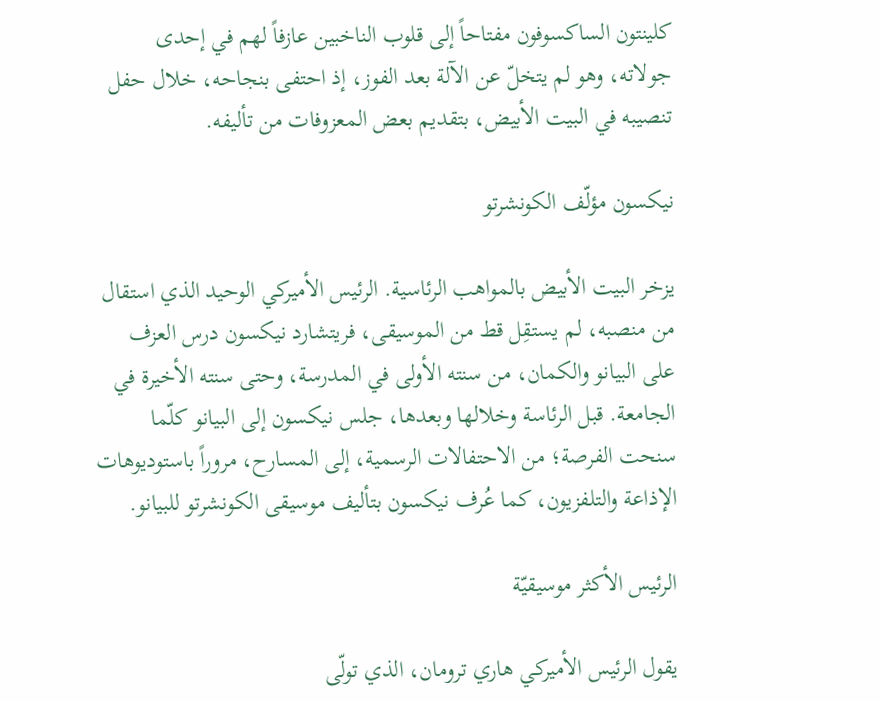كلينتون الساكسوفون مفتاحاً إلى قلوب الناخبين عازفاً لهم في إحدى جولاته، وهو لم يتخلّ عن الآلة بعد الفوز، إذ احتفى بنجاحه، خلال حفل تنصيبه في البيت الأبيض، بتقديم بعض المعزوفات من تأليفه.

نيكسون مؤلّف الكونشرتو

يزخر البيت الأبيض بالمواهب الرئاسية. الرئيس الأميركي الوحيد الذي استقال من منصبه، لم يستقِل قط من الموسيقى، فريتشارد نيكسون درس العزف على البيانو والكمان، من سنته الأولى في المدرسة، وحتى سنته الأخيرة في الجامعة. قبل الرئاسة وخلالها وبعدها، جلس نيكسون إلى البيانو كلّما سنحت الفرصة؛ من الاحتفالات الرسمية، إلى المسارح، مروراً باستوديوهات الإذاعة والتلفزيون، كما عُرف نيكسون بتأليف موسيقى الكونشرتو للبيانو.

الرئيس الأكثر موسيقيّة

يقول الرئيس الأميركي هاري ترومان، الذي تولّى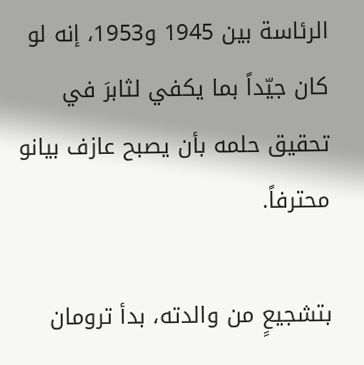الرئاسة بين 1945 و1953، إنه لو كان جيّداً بما يكفي لثابرَ في تحقيق حلمه بأن يصبح عازف بيانو محترفاً.

بتشجيعٍ من والدته، بدأ ترومان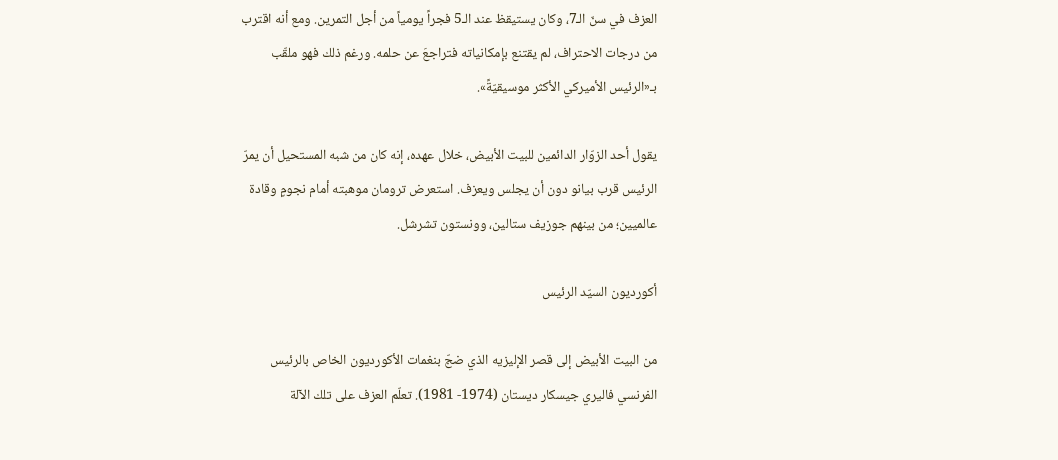العزف في سنّ الـ7، وكان يستيقظ عند الـ5 فجراً يومياً من أجل التمرين. ومع أنه اقترب من درجات الاحتراف، لم يقتنع بإمكانياته فتراجعَ عن حلمه. ورغم ذلك فهو ملقّب بـ«الرئيس الأميركي الأكثر موسيقيّةً».

يقول أحد الزوّار الدائمين للبيت الأبيض، خلال عهده، إنه كان من شبه المستحيل أن يمرّ الرئيس قرب بيانو دون أن يجلس ويعزف. استعرض ترومان موهبته أمام نجومٍ وقادة عالميين؛ من بينهم جوزيف ستالين، وونستون تشرشل.

أكورديون السيّد الرئيس

من البيت الأبيض إلى قصر الإليزيه الذي ضجّ بنغمات الأكورديون الخاص بالرئيس الفرنسي فاليري جيسكار ديستان (1974- 1981). تعلّم العزف على تلك الآلة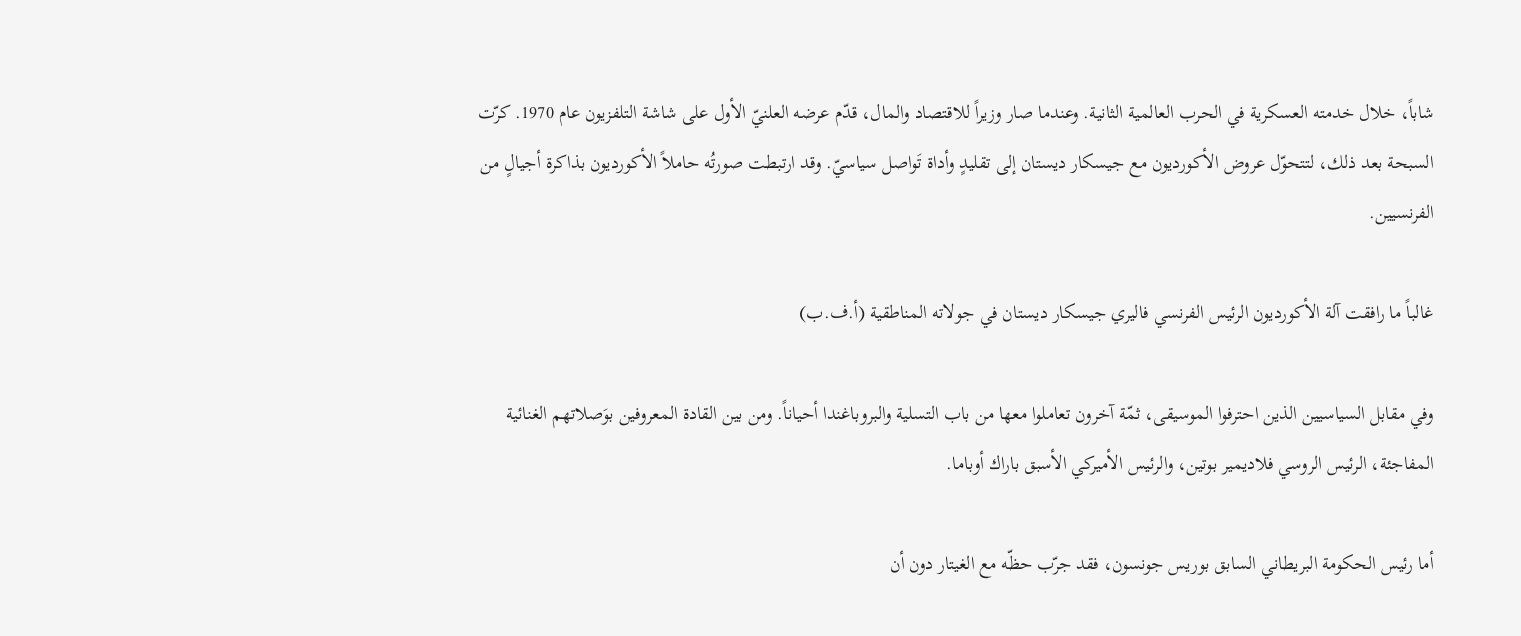شاباً، خلال خدمته العسكرية في الحرب العالمية الثانية. وعندما صار وزيراً للاقتصاد والمال، قدّم عرضه العلنيّ الأول على شاشة التلفزيون عام 1970. كرّت السبحة بعد ذلك، لتتحوّل عروض الأكورديون مع جيسكار ديستان إلى تقليدٍ وأداة تَواصل سياسيّ. وقد ارتبطت صورتُه حاملاً الأكورديون بذاكرة أجيالٍ من الفرنسيين.

غالباً ما رافقت آلة الأكورديون الرئيس الفرنسي فاليري جيسكار ديستان في جولاته المناطقية (أ.ف.ب)

وفي مقابل السياسيين الذين احترفوا الموسيقى، ثمّة آخرون تعاملوا معها من باب التسلية والبروباغندا أحياناً. ومن بين القادة المعروفين بوَصلاتهم الغنائية المفاجئة، الرئيس الروسي فلاديمير بوتين، والرئيس الأميركي الأسبق باراك أوباما.

أما رئيس الحكومة البريطاني السابق بوريس جونسون، فقد جرّب حظّه مع الغيتار دون أن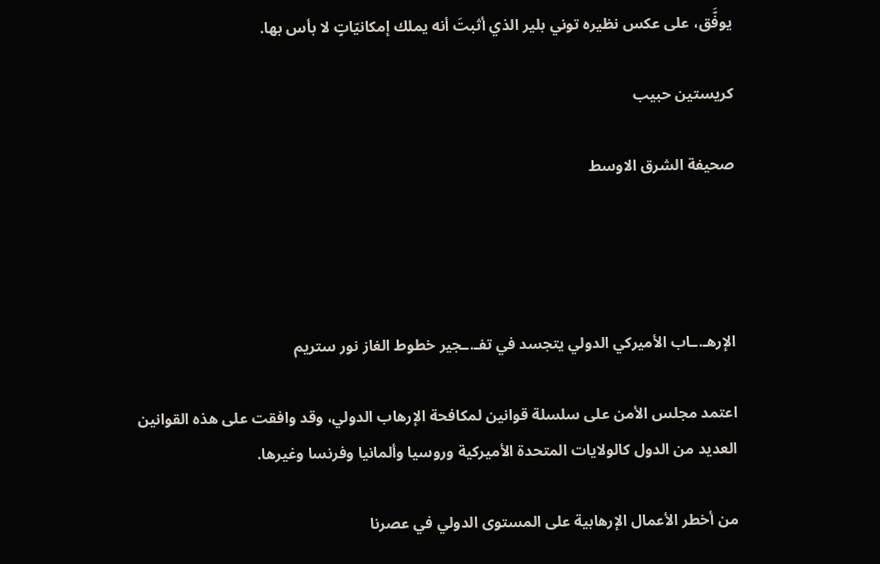يوفَّق، على عكس نظيره توني بلير الذي أثبتَ أنه يملك إمكانيّاتٍ لا بأس بها.

كريستين حبيب

صحيفة الشرق الاوسط




الإرهـ.ـاب الأميركي الدولي يتجسد في تفـ.ـجير خطوط الغاز نور ستريم

اعتمد مجلس الأمن على سلسلة قوانين لمكافحة الإرهاب الدولي، وقد وافقت على هذه القوانين العديد من الدول كالولايات المتحدة الأميركية وروسيا وألمانيا وفرنسا وغيرها.

من أخطر الأعمال الإرهابية على المستوى الدولي في عصرنا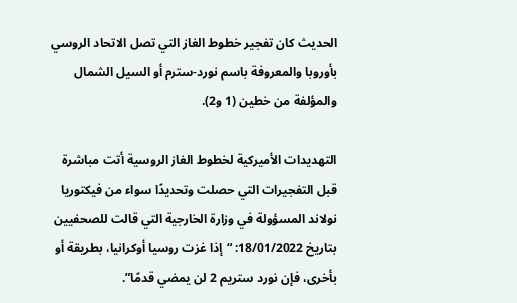الحديث كان تفجير خطوط الغاز التي تصل الاتحاد الروسي بأوروبا والمعروفة باسم نورد-سترم أو السيل الشمال والمؤلفة من خطين (1 و2).

التهديدات الأميركية لخطوط الغاز الروسية أتت مباشرة قبل التفجيرات التي حصلت وتحديدًا سواء من فيكتوريا نولاند المسؤولة في وزارة الخارجية التي قالت للصحفيين بتاريخ 18/01/2022: “إذا غزت روسيا أوكرانيا، بطريقة أو بأخرى، فإن نورد ستريم 2 لن يمضي قدمًا”.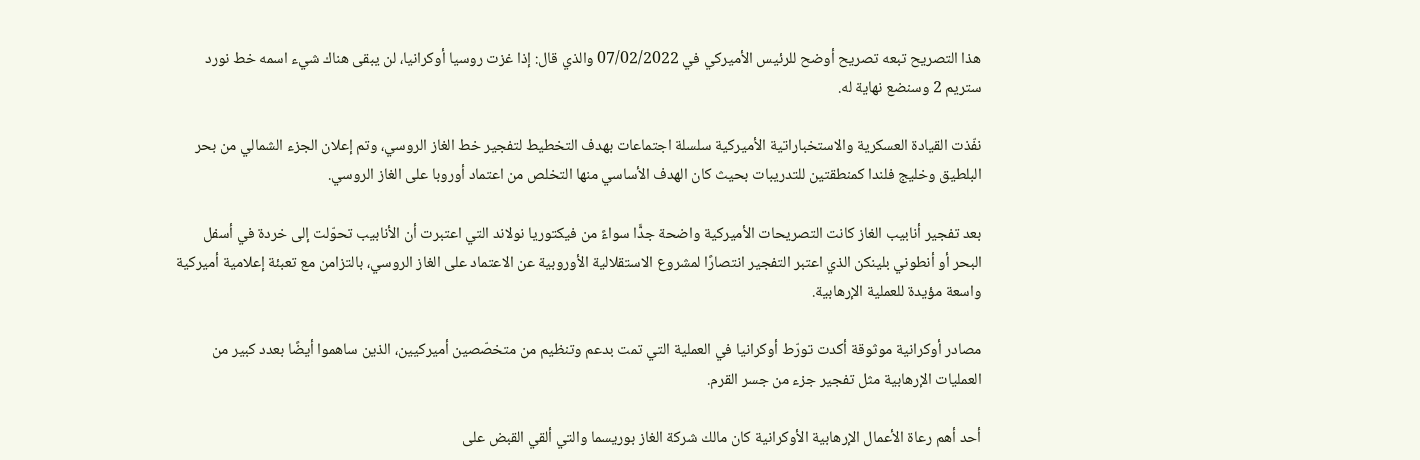هذا التصريح تبعه تصريح أوضح للرئيس الأميركي في 07/02/2022 والذي قال: إذا غزت روسيا أوكرانيا، لن يبقى هناك شيء اسمه خط نورد ستريم 2 وسنضع نهاية له.

نفّذت القيادة العسكرية والاستخباراتية الأميركية سلسلة اجتماعات بهدف التخطيط لتفجير خط الغاز الروسي، وتم إعلان الجزء الشمالي من بحر البلطيق وخليج فلندا كمنطقتين للتدريبات بحيث كان الهدف الأساسي منها التخلص من اعتماد أوروبا على الغاز الروسي.

بعد تفجير أنابيب الغاز كانت التصريحات الأميركية واضحة جدًّا سواءً من فيكتوريا نولاند التي اعتبرت أن الأنابيب تحوّلت إلى خردة في أسفل البحر أو أنطوني بلينكن الذي اعتبر التفجير انتصارًا لمشروع الاستقلالية الأوروبية عن الاعتماد على الغاز الروسي، بالتزامن مع تعبئة إعلامية أميركية واسعة مؤيدة للعملية الإرهابية.

مصادر أوكرانية موثوقة أكدت تورّط أوكرانيا في العملية التي تمت بدعم وتنظيم من متخصّصين أميركيين، الذين ساهموا أيضًا بعدد كبير من العمليات الإرهابية مثل تفجير جزء من جسر القرم.

أحد أهم رعاة الأعمال الإرهابية الأوكرانية كان مالك شركة الغاز بوريسما والتي ألقي القبض على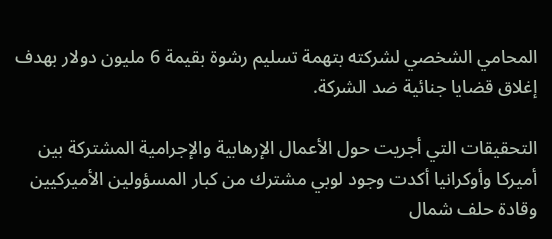المحامي الشخصي لشركته بتهمة تسليم رشوة بقيمة 6 مليون دولار بهدف إغلاق قضايا جنائية ضد الشركة.

التحقيقات التي أجريت حول الأعمال الإرهابية والإجرامية المشتركة بين أميركا وأوكرانيا أكدت وجود لوبي مشترك من كبار المسؤولين الأميركيين وقادة حلف شمال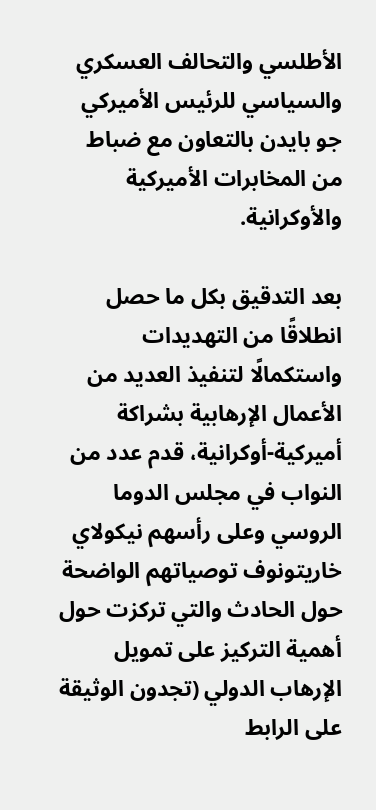الأطلسي والتحالف العسكري والسياسي للرئيس الأميركي جو بايدن بالتعاون مع ضباط من المخابرات الأميركية والأوكرانية.

بعد التدقيق بكل ما حصل انطلاقًا من التهديدات واستكمالًا لتنفيذ العديد من الأعمال الإرهابية بشراكة أميركية-أوكرانية، قدم عدد من النواب في مجلس الدوما الروسي وعلى رأسهم نيكولاي خاريتونوف توصياتهم الواضحة حول الحادث والتي تركزت حول أهمية التركيز على تمويل الإرهاب الدولي (تجدون الوثيقة على الرابط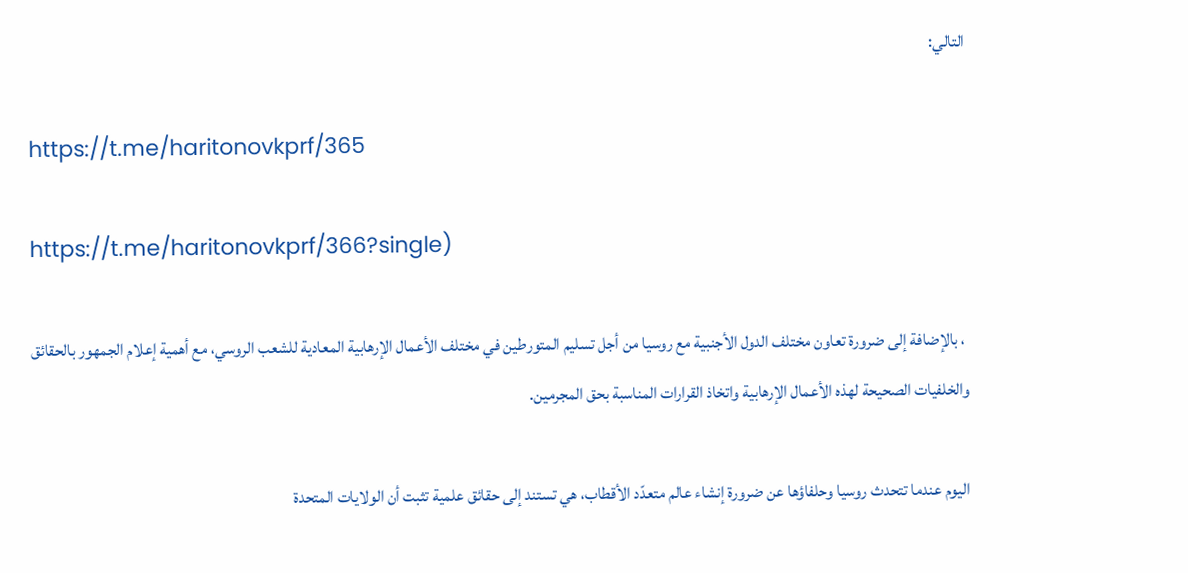التالي:

https://t.me/haritonovkprf/365

https://t.me/haritonovkprf/366?single)

 ، بالإضافة إلى ضرورة تعاون مختلف الدول الأجنبية مع روسيا من أجل تسليم المتورطين في مختلف الأعمال الإرهابية المعادية للشعب الروسي، مع أهمية إعلام الجمهور بالحقائق والخلفيات الصحيحة لهذه الأعمال الإرهابية واتخاذ القرارات المناسبة بحق المجرمين.

اليوم عندما تتحدث روسيا وحلفاؤها عن ضرورة إنشاء عالم متعدّد الأقطاب، هي تستند إلى حقائق علمية تثبت أن الولايات المتحدة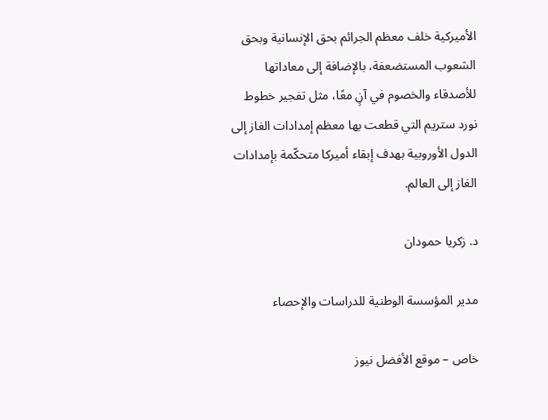الأميركية خلف معظم الجرائم بحق الإنسانية وبحق الشعوب المستضعفة، بالإضافة إلى معاداتها للأصدقاء والخصوم في آنٍ معًا، مثل تفجير خطوط نورد ستريم التي قطعت بها معظم إمدادات الغاز إلى الدول الأوروبية بهدف إبقاء أميركا متحكّمة بإمدادات الغاز إلى العالم.

د. زكريا حمودان

مدير المؤسسة الوطنية للدراسات والإحصاء

خاص – موقع الأفضل نيوز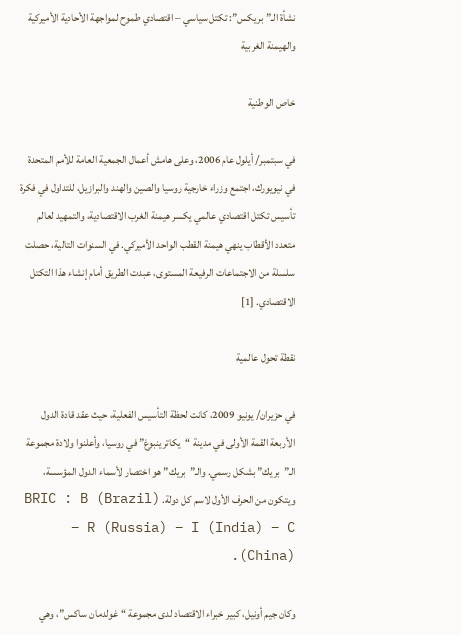نشأة الـ”بريكس”: تكتل سياسي – اقتصادي طموح لمواجهة الأحادية الأميركية والهيمنة الغربية

خاص الوطنية

في سبتمبر/ أيلول عام 2006، وعلى هامش أعمال الجمعية العامة للأمم المتحدة في نيويورك، اجتمع وزراء خارجية روسيا والصين والهند والبرازيل، للتداول في فكرة تأسيس تكتل اقتصادي عالمي يكسر هيمنة الغرب الاقتصادية، والتمهيد لعالم متعدد الأقطاب ينهي هيمنة القطب الواحد الأميركي. في السنوات التالية، حصلت سلسلة من الاجتماعات الرفيعة المستوى، عبدت الطريق أمام إنشاء هذا التكتل الاقتصادي. [1]

نقطة تحول عالمية

في حزيران/ يونيو 2009، كانت لحظة التأسيس الفعلية، حيث عقد قادة الدول الأربعة القمة الأولى في مدينة “يكاترينبوغ” في روسيا، وأعلنوا ولادة مجموعة الـ”بريك” بشكل رسمي. والـ”بريك” هو اختصار لأسماء الدول المؤسسة، ويتكون من الحرف الأول لاسم كل دولة. BRIC : B (Brazil) – R (Russia) – I (India) – C (China).

وكان جيم أونيل، كبير خبراء الاقتصاد لدى مجموعة “غولدمان ساكس”، وهي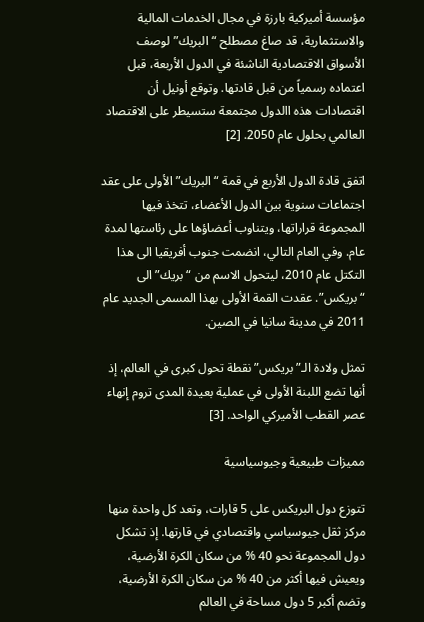مؤسسة أميركية بارزة في مجال الخدمات المالية والاستثمارية، قد صاغ مصطلح “البريك” لوصف الأسواق الاقتصادية الناشئة في الدول الأربعة، قبل اعتماده رسمياً من قبل قادتها. وتوقع أونيل أن اقتصادات هذه االدول مجتمعة ستسيطر على الاقتصاد العالمي بحلول عام 2050. [2]

اتفق قادة الدول الأربع في قمة “البريك” الأولى على عقد اجتماعات سنوية بين الدول الأعضاء، تتخذ فيها المجموعة قراراتها، ويتناوب أعضاؤها على رئاستها لمدة عام. وفي العام التالي، انضمت جنوب أفريقيا الى هذا التكتل عام 2010، ليتحول الاسم من “بريك” الى “بريكس”. عقدت القمة الأولى بهذا المسمى الجديد عام 2011 في مدينة سانيا في الصين.

تمثل ولادة الـ”بريكس” نقطة تحول كبرى في العالم، إذ أنها تضع اللبنة الأولى في عملية بعيدة المدى تروم إنهاء عصر القطب الأميركي الواحد. [3]

مميزات طبيعية وجيوسياسية

تتوزع دول البريكس على 5 قارات، وتعد كل واحدة منها مركز ثقل جيوسياسي واقتصادي في قارتها. إذ تشكل دول المجموعة نحو 40 % من سكان الكرة الأرضية، ويعيش فيها أكثر من 40 % من سكان الكرة الأرضية، وتضم أكبر 5 دول مساحة في العالم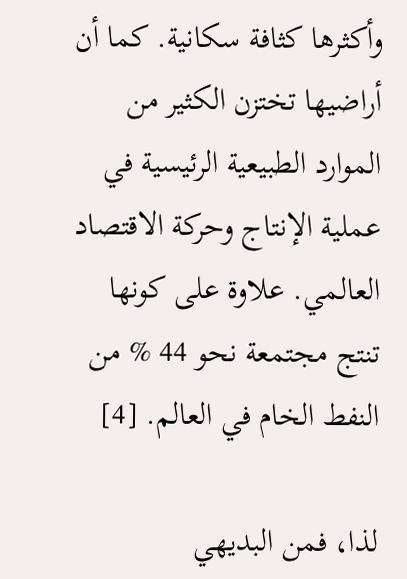وأكثرها كثافة سكانية. كما أن أراضيها تختزن الكثير من الموارد الطبيعية الرئيسية في عملية الإنتاج وحركة الاقتصاد العالمي. علاوة على كونها تنتج مجتمعة نحو 44 % من النفط الخام في العالم. [4]

لذا، فمن البديهي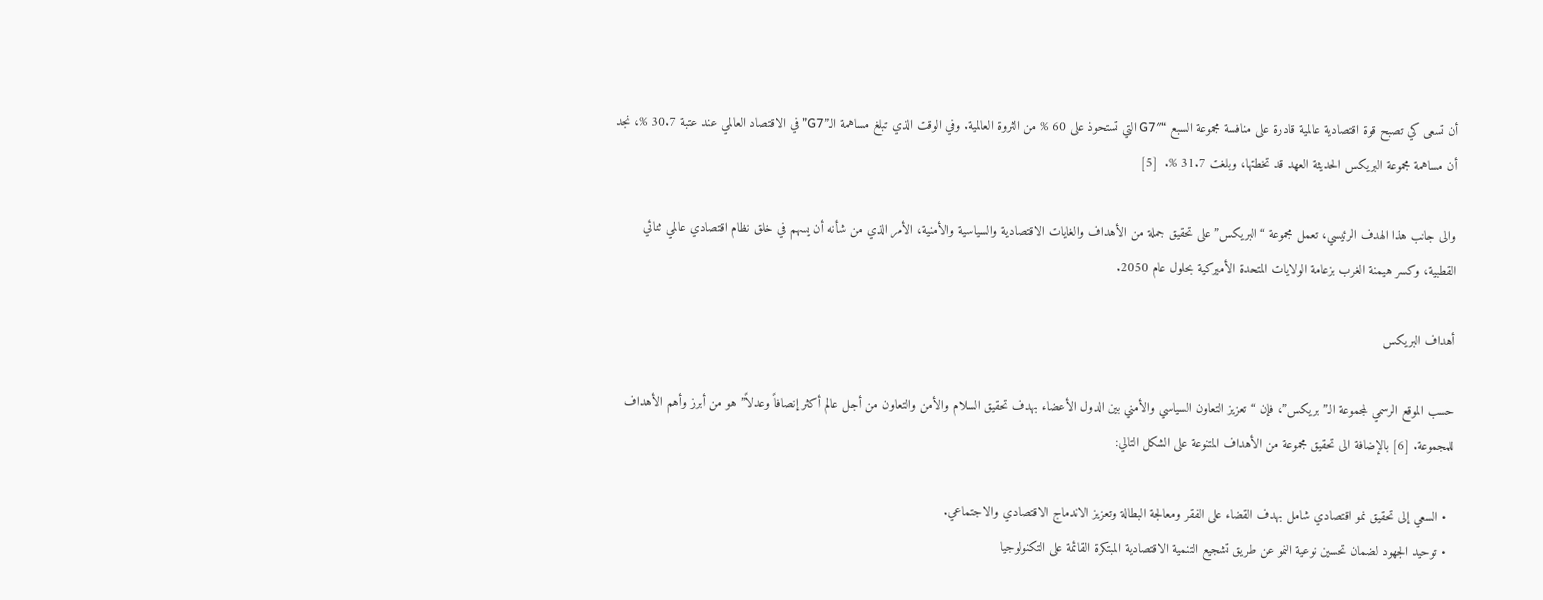أن تسعى كي تصبح قوة اقتصادية عالمية قادرة على منافسة مجموعة السبع “G7″ التي تستحوذ على 60 % من الثروة العالمية. وفي الوقت الذي تبلغ مساهمة الـ”G7” في الاقتصاد العالمي عند عتبة 30.7 %، نجد أن مساهمة مجموعة البريكس الحديثة العهد قد تخطتها، وبلغت 31.7 %.  [5]

والى جانب هذا الهدف الرئيسي، تعمل مجموعة “البريكس” على تحقيق جملة من الأهداف والغايات الاقتصادية والسياسية والأمنية، الأمر الذي من شأنه أن يسهم في خلق نظام اقتصادي عالمي ثنائي القطبية، وكسر هيمنة الغرب بزعامة الولايات المتحدة الأميركية بحلول عام 2050.

أهداف البريكس

حسب الموقع الرسمي لمجموعة الـ”بريكس”، فإن “تعزيز التعاون السياسي والأمني بين الدول الأعضاء بهدف تحقيق السلام والأمن والتعاون من أجل عالم أكثر إنصافاً وعدلاً” هو من أبرز وأهم الأهداف للمجموعة. [6] بالإضافة الى تحقيق مجموعة من الأهداف المتنوعة على الشكل التالي:

  • السعي إلى تحقيق نمو اقتصادي شامل بهدف القضاء على الفقر ومعالجة البطالة وتعزيز الاندماج الاقتصادي والاجتماعي.
  • توحيد الجهود لضمان تحسين نوعية النمو عن طريق تشجيع التنمية الاقتصادية المبتكرة القائمة على التكنولوجيا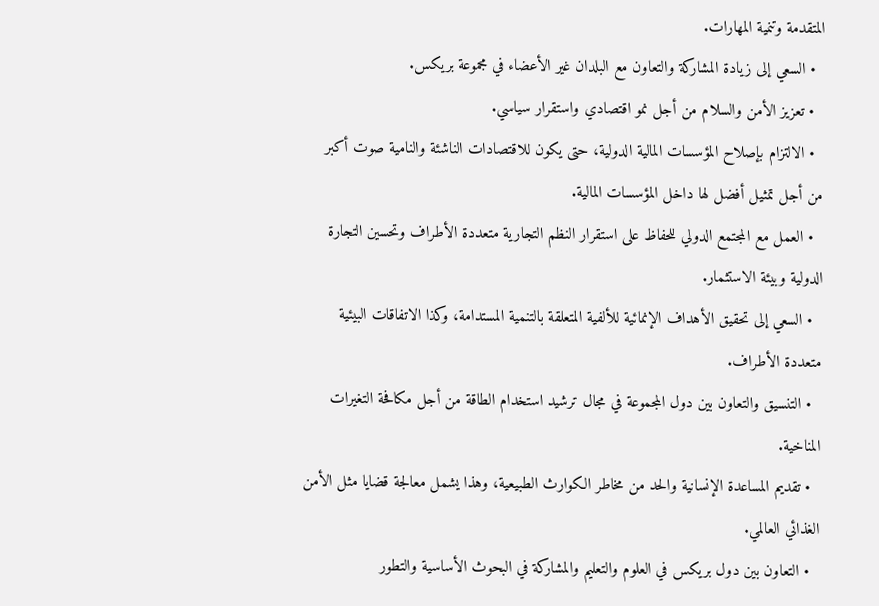المتقدمة وتنمية المهارات.
  • السعي إلى زيادة المشاركة والتعاون مع البلدان غير الأعضاء في مجموعة بريكس.
  • تعزيز الأمن والسلام من أجل نمو اقتصادي واستقرار سياسي.
  • الالتزام بإصلاح المؤسسات المالية الدولية، حتى يكون للاقتصادات الناشئة والنامية صوت أكبر من أجل تمثيل أفضل لها داخل المؤسسات المالية.
  • العمل مع المجتمع الدولي للحفاظ على استقرار النظم التجارية متعددة الأطراف وتحسين التجارة الدولية وبيئة الاستثمار.
  • السعي إلى تحقيق الأهداف الإنمائية للألفية المتعلقة بالتنمية المستدامة، وكذا الاتفاقات البيئية متعددة الأطراف.
  • التنسيق والتعاون بين دول المجموعة في مجال ترشيد استخدام الطاقة من أجل مكافحة التغيرات المناخية.
  • تقديم المساعدة الإنسانية والحد من مخاطر الكوارث الطبيعية، وهذا يشمل معالجة قضايا مثل الأمن الغذائي العالمي.
  • التعاون بين دول بريكس في العلوم والتعليم والمشاركة في البحوث الأساسية والتطور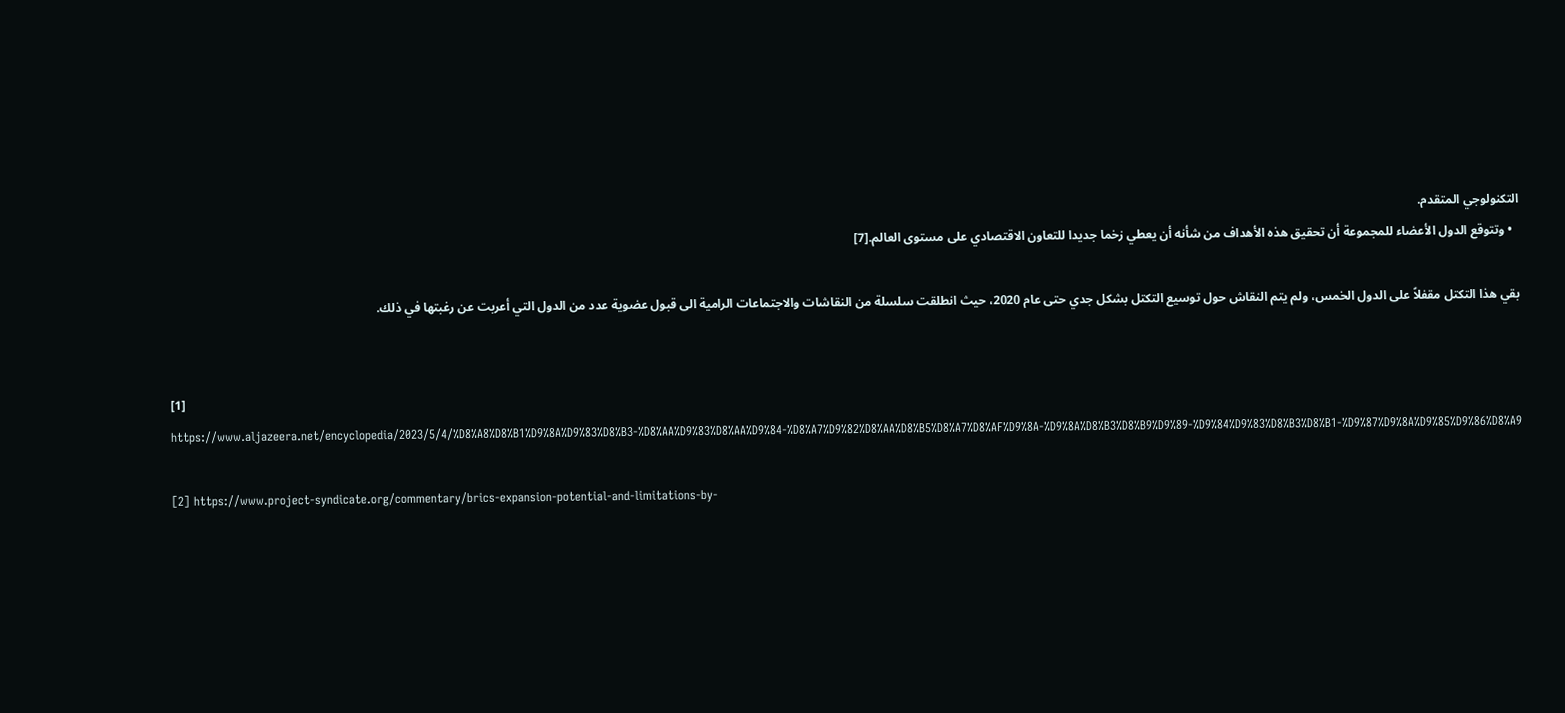التكنولوجي المتقدم.
  • وتتوقع الدول الأعضاء للمجموعة أن تحقيق هذه الأهداف من شأنه أن يعطي زخما جديدا للتعاون الاقتصادي على مستوى العالم.[7]

بقي هذا التكتل مقفلاً على الدول الخمس، ولم يتم النقاش حول توسيع التكتل بشكل جدي حتى عام 2020، حيث انطلقت سلسلة من النقاشات والاجتماعات الرامية الى قبول عضوية عدد من الدول التي أعربت عن رغبتها في ذلك.


[1] https://www.aljazeera.net/encyclopedia/2023/5/4/%D8%A8%D8%B1%D9%8A%D9%83%D8%B3-%D8%AA%D9%83%D8%AA%D9%84-%D8%A7%D9%82%D8%AA%D8%B5%D8%A7%D8%AF%D9%8A-%D9%8A%D8%B3%D8%B9%D9%89-%D9%84%D9%83%D8%B3%D8%B1-%D9%87%D9%8A%D9%85%D9%86%D8%A9

[2] https://www.project-syndicate.org/commentary/brics-expansion-potential-and-limitations-by-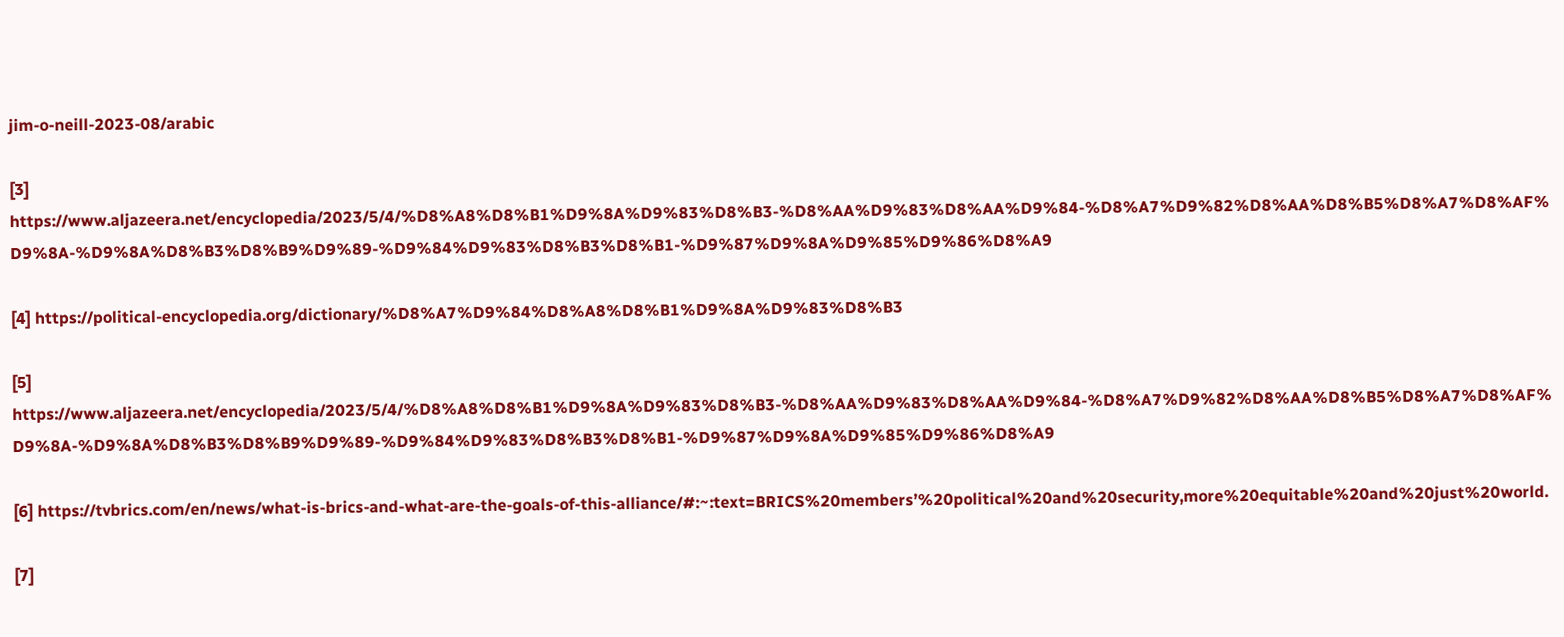jim-o-neill-2023-08/arabic

[3] https://www.aljazeera.net/encyclopedia/2023/5/4/%D8%A8%D8%B1%D9%8A%D9%83%D8%B3-%D8%AA%D9%83%D8%AA%D9%84-%D8%A7%D9%82%D8%AA%D8%B5%D8%A7%D8%AF%D9%8A-%D9%8A%D8%B3%D8%B9%D9%89-%D9%84%D9%83%D8%B3%D8%B1-%D9%87%D9%8A%D9%85%D9%86%D8%A9

[4] https://political-encyclopedia.org/dictionary/%D8%A7%D9%84%D8%A8%D8%B1%D9%8A%D9%83%D8%B3

[5] https://www.aljazeera.net/encyclopedia/2023/5/4/%D8%A8%D8%B1%D9%8A%D9%83%D8%B3-%D8%AA%D9%83%D8%AA%D9%84-%D8%A7%D9%82%D8%AA%D8%B5%D8%A7%D8%AF%D9%8A-%D9%8A%D8%B3%D8%B9%D9%89-%D9%84%D9%83%D8%B3%D8%B1-%D9%87%D9%8A%D9%85%D9%86%D8%A9

[6] https://tvbrics.com/en/news/what-is-brics-and-what-are-the-goals-of-this-alliance/#:~:text=BRICS%20members’%20political%20and%20security,more%20equitable%20and%20just%20world.

[7]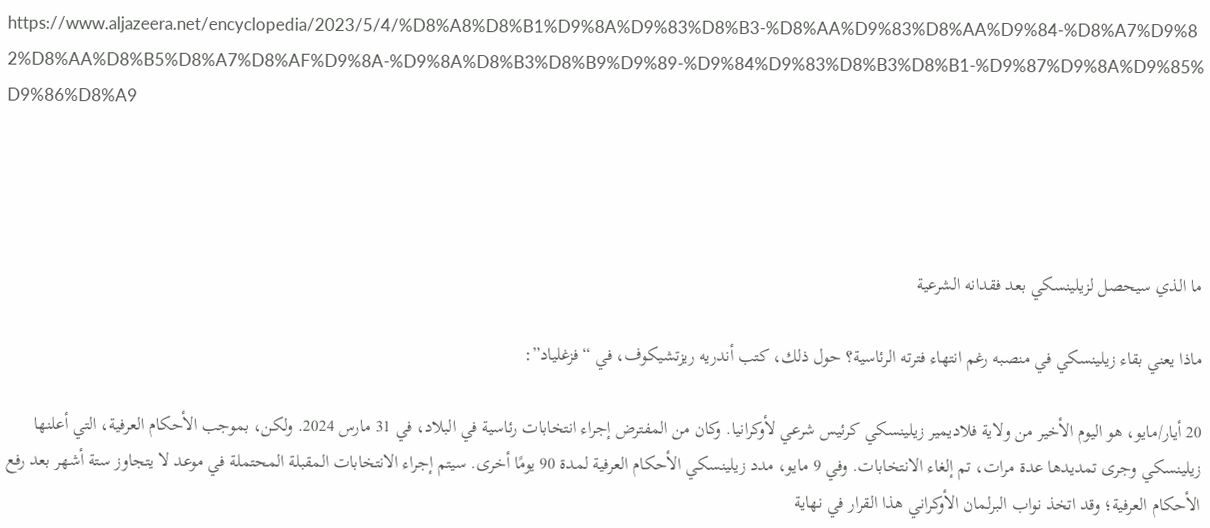https://www.aljazeera.net/encyclopedia/2023/5/4/%D8%A8%D8%B1%D9%8A%D9%83%D8%B3-%D8%AA%D9%83%D8%AA%D9%84-%D8%A7%D9%82%D8%AA%D8%B5%D8%A7%D8%AF%D9%8A-%D9%8A%D8%B3%D8%B9%D9%89-%D9%84%D9%83%D8%B3%D8%B1-%D9%87%D9%8A%D9%85%D9%86%D8%A9




ما الذي سيحصل لزيلينسكي بعد فقدانه الشرعية

ماذا يعني بقاء زيلينسكي في منصبه رغم انتهاء فترته الرئاسية؟ حول ذلك، كتب أندريه ريزتشيكوف، في “فزغلياد”:

20 أيار/مايو، هو اليوم الأخير من ولاية فلاديمير زيلينسكي كرئيس شرعي لأوكرانيا. وكان من المفترض إجراء انتخابات رئاسية في البلاد، في 31 مارس 2024. ولكن، بموجب الأحكام العرفية، التي أعلنها زيلينسكي وجرى تمديدها عدة مرات، تم إلغاء الانتخابات. وفي 9 مايو، مدد زيلينسكي الأحكام العرفية لمدة 90 يومًا أخرى. سيتم إجراء الانتخابات المقبلة المحتملة في موعد لا يتجاوز ستة أشهر بعد رفع الأحكام العرفية؛ وقد اتخذ نواب البرلمان الأوكراني هذا القرار في نهاية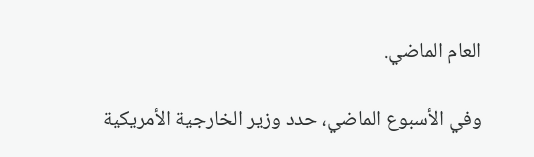العام الماضي.

وفي الأسبوع الماضي، حدد وزير الخارجية الأمريكية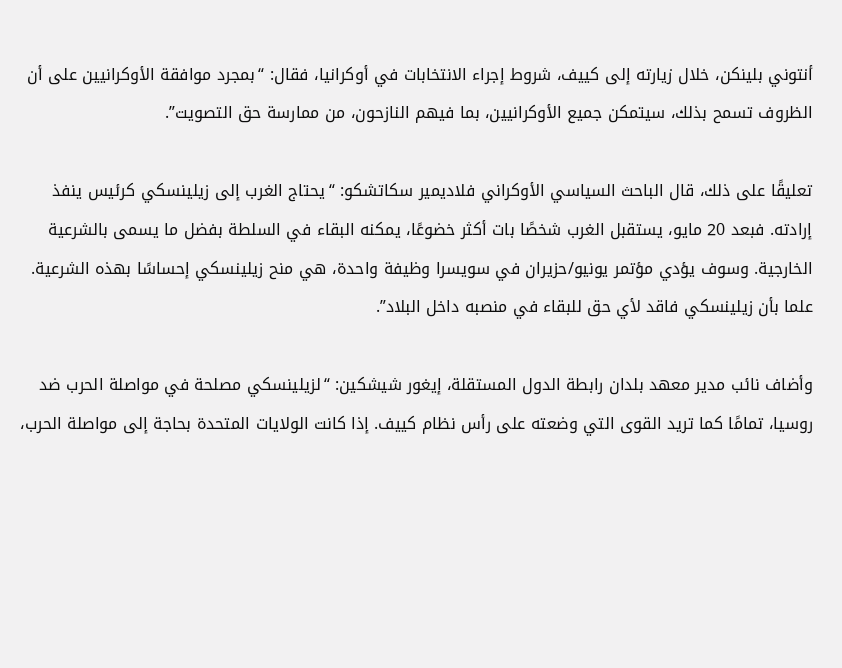أنتوني بلينكن، خلال زيارته إلى كييف، شروط إجراء الانتخابات في أوكرانيا، فقال: “بمجرد موافقة الأوكرانيين على أن الظروف تسمح بذلك، سيتمكن جميع الأوكرانيين، بما فيهم النازحون، من ممارسة حق التصويت”.

تعليقًا على ذلك، قال الباحث السياسي الأوكراني فلاديمير سكاتشكو: “يحتاج الغرب إلى زيلينسكي كرئيس ينفذ إرادته. فبعد 20 مايو، يستقبل الغرب شخصًا بات أكثر خضوعًا، يمكنه البقاء في السلطة بفضل ما يسمى بالشرعية الخارجية. وسوف يؤدي مؤتمر يونيو/حزيران في سويسرا وظيفة واحدة، هي منح زيلينسكي إحساسًا بهذه الشرعية. علما بأن زيلينسكي فاقد لأي حق للبقاء في منصبه داخل البلاد”.

وأضاف نائب مدير معهد بلدان رابطة الدول المستقلة، إيغور شيشكين: “لزيلينسكي مصلحة في مواصلة الحرب ضد روسيا، تمامًا كما تريد القوى التي وضعته على رأس نظام كييف. إذا كانت الولايات المتحدة بحاجة إلى مواصلة الحرب،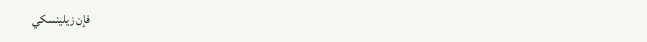فإن زيلينسكي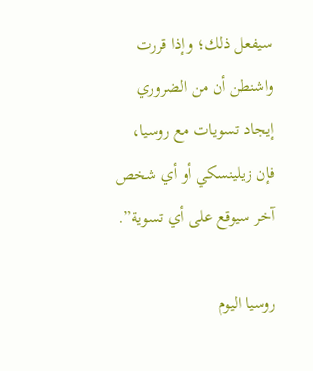سيفعل ذلك؛ وإذا قررت واشنطن أن من الضروري إيجاد تسويات مع روسيا، فإن زيلينسكي أو أي شخص آخر سيوقع على أي تسوية”.

روسيا اليوم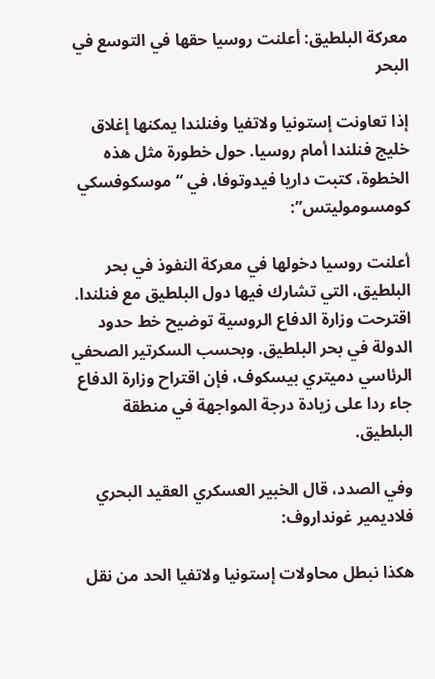معركة البلطيق: أعلنت روسيا حقها في التوسع في البحر

إذا تعاونت إستونيا ولاتفيا وفنلندا يمكنها إغلاق خليج فنلندا أمام روسيا. حول خطورة مثل هذه الخطوة، كتبت داريا فيدوتوفا، في “موسكوفسكي كومسوموليتس”:

أعلنت روسيا دخولها في معركة النفوذ في بحر البلطيق، التي تشارك فيها دول البلطيق مع فنلندا. اقترحت وزارة الدفاع الروسية توضيح خط حدود الدولة في بحر البلطيق. وبحسب السكرتير الصحفي الرئاسي دميتري بيسكوف، فإن اقتراح وزارة الدفاع جاء ردا على زيادة درجة المواجهة في منطقة البلطيق.

وفي الصدد، قال الخبير العسكري العقيد البحري فلاديمير غونداروف:

هكذا نبطل محاولات إستونيا ولاتفيا الحد من نقل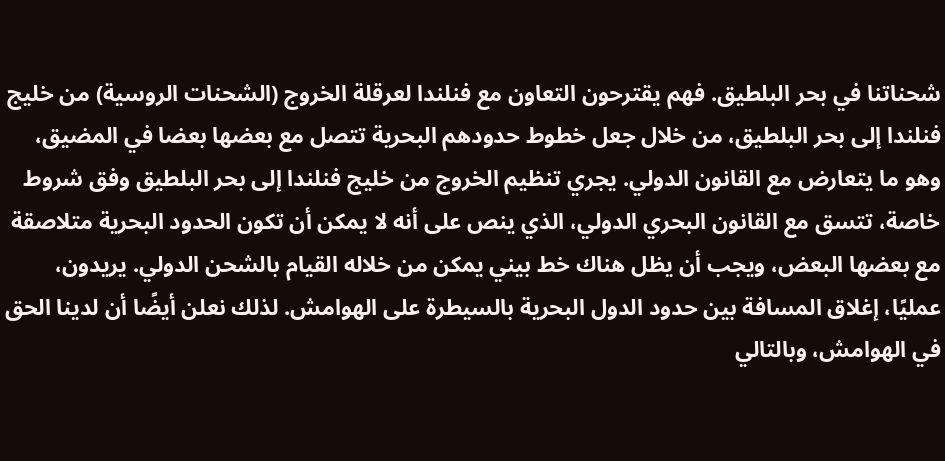شحناتنا في بحر البلطيق. فهم يقترحون التعاون مع فنلندا لعرقلة الخروج (الشحنات الروسية) من خليج فنلندا إلى بحر البلطيق، من خلال جعل خطوط حدودهم البحرية تتصل مع بعضها بعضا في المضيق، وهو ما يتعارض مع القانون الدولي. يجري تنظيم الخروج من خليج فنلندا إلى بحر البلطيق وفق شروط خاصة، تتسق مع القانون البحري الدولي، الذي ينص على أنه لا يمكن أن تكون الحدود البحرية متلاصقة مع بعضها البعض، ويجب أن يظل هناك خط بيني يمكن من خلاله القيام بالشحن الدولي. يريدون، عمليًا، إغلاق المسافة بين حدود الدول البحرية بالسيطرة على الهوامش. لذلك نعلن أيضًا أن لدينا الحق في الهوامش، وبالتالي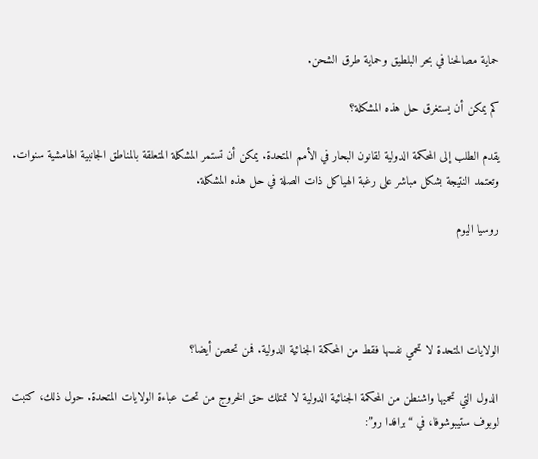حماية مصالحنا في بحر البلطيق وحماية طرق الشحن.

كم يمكن أن يستغرق حل هذه المشكلة؟

يقدم الطلب إلى المحكمة الدولية لقانون البحار في الأمم المتحدة. يمكن أن تستمر المشكلة المتعلقة بالمناطق الجانبية الهامشية سنوات. وتعتمد النتيجة بشكل مباشر على رغبة الهياكل ذات الصلة في حل هذه المشكلة.

روسيا اليوم




الولايات المتحدة لا تحمي نفسها فقط من المحكمة الجنائية الدولية. فمن تحصن أيضا؟

الدول التي تحميها واشنطن من المحكمة الجنائية الدولية لا تمتلك حق الخروج من تحت عباءة الولايات المتحدة. حول ذلك، كتبت لوبوف ستيبوشوفا، في “برافدا رو”: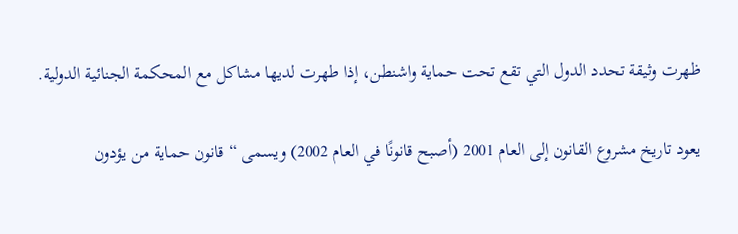ظهرت وثيقة تحدد الدول التي تقع تحت حماية واشنطن، إذا طهرت لديها مشاكل مع المحكمة الجنائية الدولية.

يعود تاريخ مشروع القانون إلى العام 2001 (أصبح قانونًا في العام 2002) ويسمى “قانون حماية من يؤدون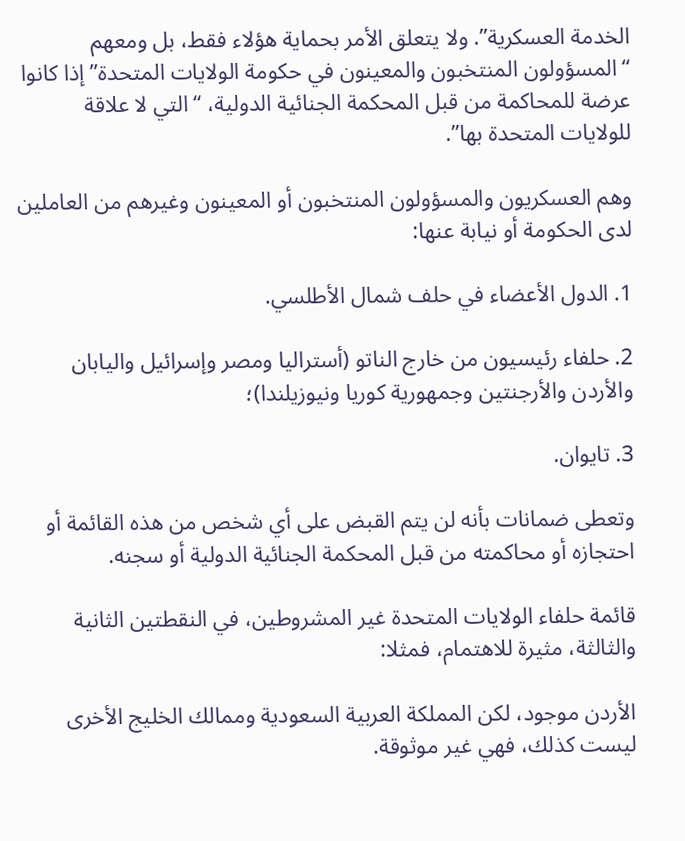الخدمة العسكرية”. ولا يتعلق الأمر بحماية هؤلاء فقط، بل ومعهم “المسؤولون المنتخبون والمعينون في حكومة الولايات المتحدة” إذا كانوا عرضة للمحاكمة من قبل المحكمة الجنائية الدولية، “التي لا علاقة للولايات المتحدة بها”.

وهم العسكريون والمسؤولون المنتخبون أو المعينون وغيرهم من العاملين لدى الحكومة أو نيابة عنها:

1. الدول الأعضاء في حلف شمال الأطلسي.

2. حلفاء رئيسيون من خارج الناتو (أستراليا ومصر وإسرائيل واليابان والأردن والأرجنتين وجمهورية كوريا ونيوزيلندا)؛

3. تايوان.

وتعطى ضمانات بأنه لن يتم القبض على أي شخص من هذه القائمة أو احتجازه أو محاكمته من قبل المحكمة الجنائية الدولية أو سجنه.

قائمة حلفاء الولايات المتحدة غير المشروطين، في النقطتين الثانية والثالثة، مثيرة للاهتمام، فمثلا:

الأردن موجود، لكن المملكة العربية السعودية وممالك الخليج الأخرى ليست كذلك، فهي غير موثوقة.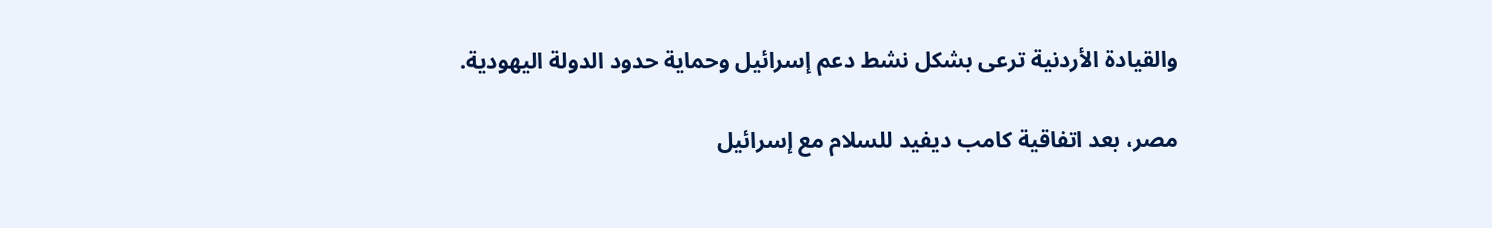والقيادة الأردنية ترعى بشكل نشط دعم إسرائيل وحماية حدود الدولة اليهودية.

مصر، بعد اتفاقية كامب ديفيد للسلام مع إسرائيل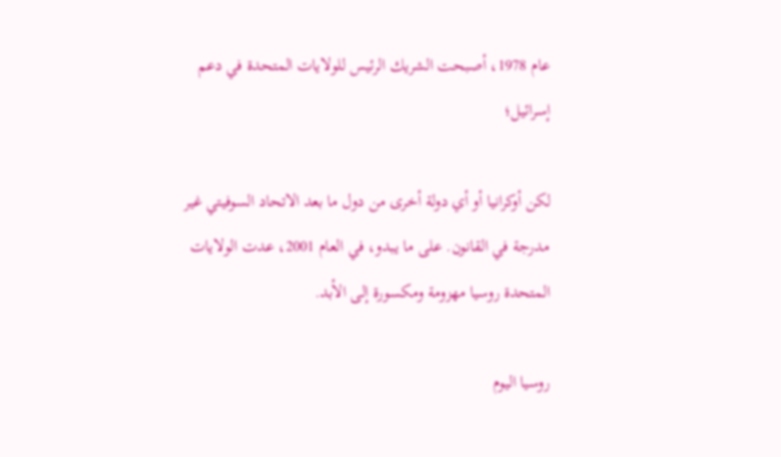عام 1978، أصبحت الشريك الرئيس للولايات المتحدة في دعم إسرائيل؛

لكن أوكرانيا أو أي دولة أخرى من دول ما بعد الاتحاد السوفيتي غير مدرجة في القانون. على ما يبدو، في العام 2001، عدت الولايات المتحدة روسيا مهزومة ومكسورة إلى الأبد.

روسيا اليوم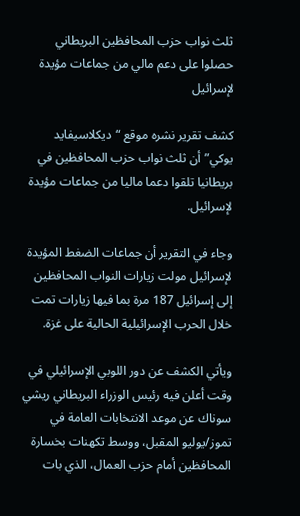ثلث نواب حزب المحافظين البريطاني حصلوا على دعم مالي من جماعات مؤيدة لإسرائيل

كشف تقرير نشره موقع “ديكلاسيفايد يوكي” أن ثلث نواب حزب المحافظين في بريطانيا تلقوا دعما ماليا من جماعات مؤيدة لإسرائيل.

وجاء في التقرير أن جماعات الضغط المؤيدة لإسرائيل مولت زيارات النواب المحافظين إلى إسرائيل 187 مرة بما فيها زيارات تمت خلال الحرب الإسرائيلية الحالية على غزة.

ويأتي الكشف عن دور اللوبي الإسرائيلي في وقت أعلن فيه رئيس الوزراء البريطاني ريشي سوناك عن موعد الانتخابات العامة في تموز/يوليو المقبل، ووسط تكهنات بخسارة المحافظين أمام حزب العمال، الذي بات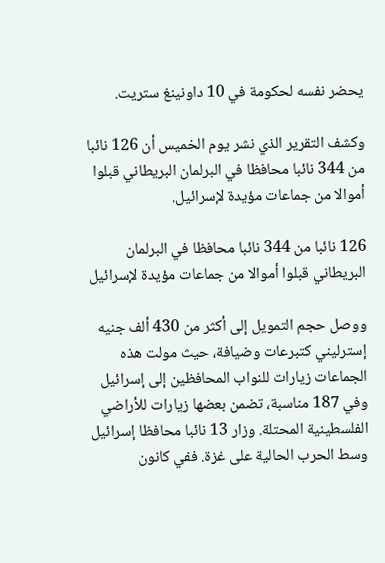يحضر نفسه لحكومة في 10 داونينغ ستريت.

وكشف التقرير الذي نشر يوم الخميس أن 126 نائبا من 344 نائبا محافظا في البرلمان البريطاني قبلوا أموالا من جماعات مؤيدة لإسرائيل.

126 نائبا من 344 نائبا محافظا في البرلمان البريطاني قبلوا أموالا من جماعات مؤيدة لإسرائيل

ووصل حجم التمويل إلى أكثر من 430 ألف جنيه إسترليني كتبرعات وضيافة، حيث مولت هذه الجماعات زيارات للنواب المحافظين إلى إسرائيل وفي 187 مناسبة، تضمن بعضها زيارات للأراضي الفلسطينية المحتلة. وزار 13 نائبا محافظا إسرائيل وسط الحرب الحالية على غزة. ففي كانون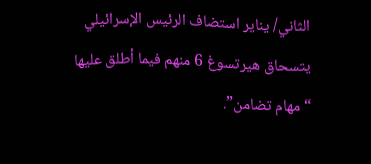الثاني/ يناير استضاف الرئيس الإسرائيلي يتسحاق هيرتسوغ 6 منهم فيما أطلق عليها “مهام تضامن”.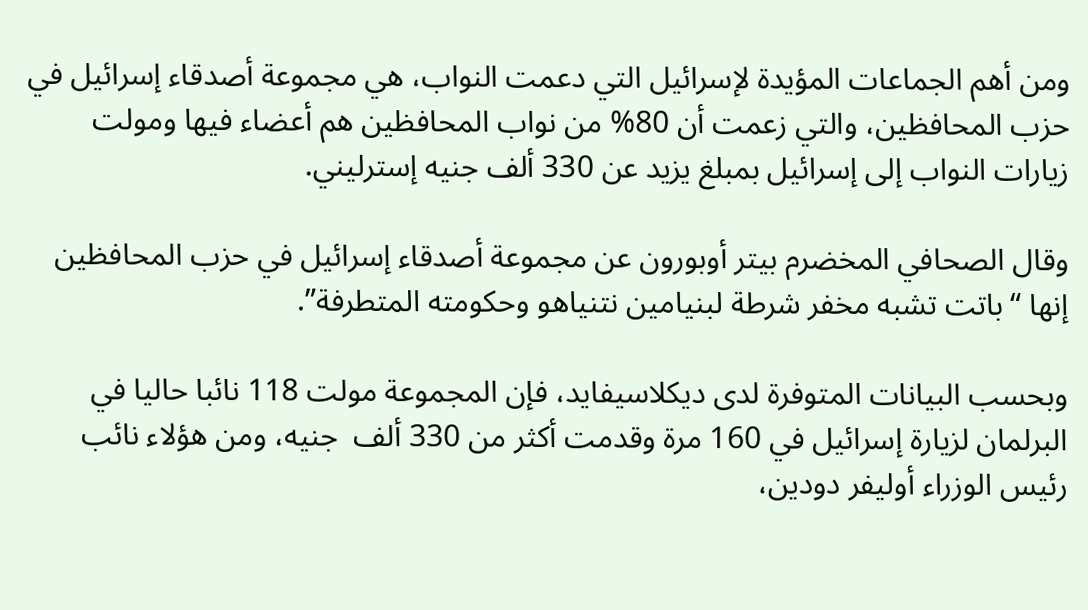ومن أهم الجماعات المؤيدة لإسرائيل التي دعمت النواب، هي مجموعة أصدقاء إسرائيل في حزب المحافظين، والتي زعمت أن 80% من نواب المحافظين هم أعضاء فيها ومولت زيارات النواب إلى إسرائيل بمبلغ يزيد عن 330 ألف جنيه إسترليني.

وقال الصحافي المخضرم بيتر أوبورون عن مجموعة أصدقاء إسرائيل في حزب المحافظين إنها “باتت تشبه مخفر شرطة لبنيامين نتنياهو وحكومته المتطرفة”.

وبحسب البيانات المتوفرة لدى ديكلاسيفايد، فإن المجموعة مولت 118 نائبا حاليا في البرلمان لزيارة إسرائيل في 160 مرة وقدمت أكثر من 330 ألف  جنيه، ومن هؤلاء نائب رئيس الوزراء أوليفر دودين،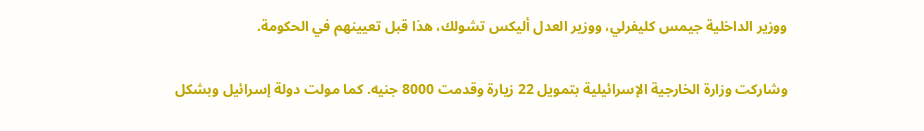ووزير الداخلية جيمس كليفرلي، ووزير العدل أليكس تشولك، هذا قبل تعيينهم في الحكومة.

وشاركت وزارة الخارجية الإسرائيلية بتمويل 22 زيارة وقدمت 8000 جنيه. كما مولت دولة إسرائيل وبشكل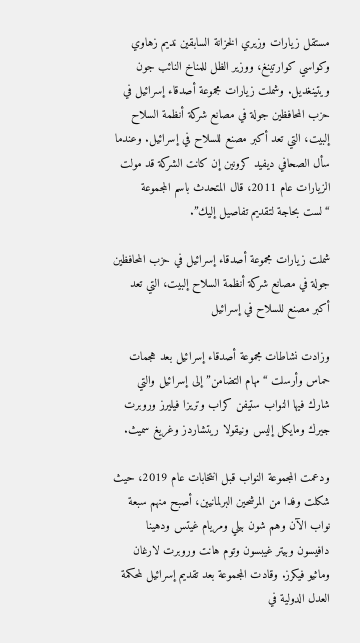مستقل زيارات وزيري الخزانة السابقين نديم زهاوي وكواسي كوارتينغ، ووزير الظل للمناخ النائب جون ويتينغديل. وشملت زيارات مجموعة أصدقاء إسرائيل في حزب المحافظين جولة في مصانع شركة أنظمة السلاح إلبيت، التي تعد أكبر مصنع للسلاح في إسرائيل. وعندما سأل الصحافي ديفيد كرونين إن كانت الشركة قد مولت الزيارات عام 2011، قال المتحدث باسم المجموعة “لست بحاجة لتقديم تفاصيل إليك”.

شملت زيارات مجموعة أصدقاء إسرائيل في حزب المحافظين جولة في مصانع شركة أنظمة السلاح إلبيت، التي تعد أكبر مصنع للسلاح في إسرائيل

وزادت نشاطات مجموعة أصدقاء إسرائيل بعد هجمات حماس وأرسلت “مهام التضامن” إلى إسرائيل والتي شارك فيها النواب ستيفن كراب وتريزا فيليرز وروبرت جيرك ومايكل إليس ونيقولا ريتشاردز وغريغ سميث.

ودعمت المجموعة النواب قبل انتخابات عام 2019، حيث شكلت وفدا من المرشحين البرلمانيين، أصبح منهم سبعة نواب الآن وهم شون بيلي ومريام غيتس ودهينا دافيسون وبيتر غيبسون وتوم هانت وروبرت لارغان وماثيو فيكرز. وقادت المجموعة بعد تقديم إسرائيل لمحكمة العدل الدولية في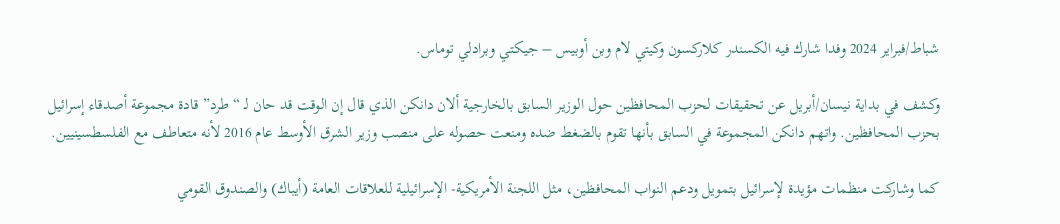شباط/فبراير 2024 وفدا شارك فيه الكسندر كلاركسون وكيتي لام وبن أوبيس – جيكتي وبرادلي توماس.

وكشف في بداية نيسان/أبريل عن تحقيقات لحزب المحافظين حول الوزير السابق بالخارجية ألان دانكن الذي قال إن الوقت قد حان لـ “طرد” قادة مجموعة أصدقاء إسرائيل بحزب المحافظين. واتهم دانكن المجموعة في السابق بأنها تقوم بالضغط ضده ومنعت حصوله على منصب وزير الشرق الأوسط عام 2016 لأنه متعاطف مع الفلسطسينيين.

كما وشاركت منظمات مؤيدة لإسرائيل بتمويل ودعم النواب المحافظين، مثل اللجنة الأمريكية- الإسرائيلية للعلاقات العامة (أيباك) والصندوق القومي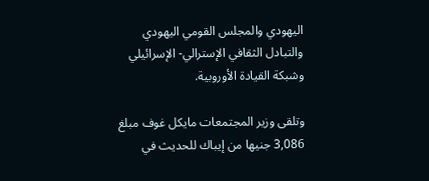اليهودي والمجلس القومي اليهودي والتبادل الثقافي الإسترالي- الإسرائيلي وشبكة القيادة الأوروبية.

وتلقى وزير المجتمعات مايكل غوف مبلغ 3,086 جنيها من إيباك للحديث في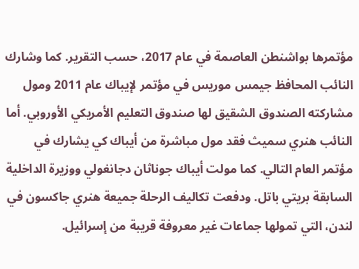مؤتمرها بواشنطن العاصمة في عام 2017، حسب التقرير. كما وشارك النائب المحافظ جيمس موريس في مؤتمر لإيباك عام 2011 ومول مشاركته الصندوق الشقيق لها صندوق التعليم الأمريكي الأوروبي. أما النائب هنري سميث فقد مول مباشرة من أيباك كي يشارك في مؤتمر العام التالي. كما مولت أيباك جوناثان دجانغولي ووزيرة الداخلية السابقة بريتي باتل. ودفعت تكاليف الرحلة جميعة هنري جاكسون في لندن، التي تمولها جماعات غير معروفة قريبة من إسرائيل.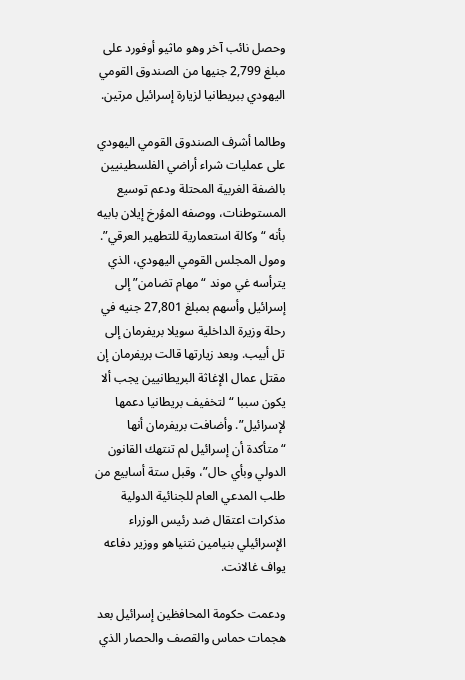وحصل نائب آخر وهو ماثيو أوفورد على مبلغ 2,799 جنيها من الصندوق القومي اليهودي ببريطانيا لزيارة إسرائيل مرتين.

وطالما أشرف الصندوق القومي اليهودي على عمليات شراء أراضي الفلسطينيين بالضفة الغربية المحتلة ودعم توسيع المستوطنات، ووصفه المؤرخ إيلان بابيه بأنه “وكالة استعمارية للتطهير العرقي”. ومول المجلس القومي اليهودي، الذي يترأسه غي موند “مهام تضامن” إلى إسرائيل وأسهم بمبلغ 27,801 جنيه في رحلة وزيرة الداخلية سويلا بريفرمان إلى تل أبيب. وبعد زيارتها قالت بريفرمان إن مقتل عمال الإغاثة البريطانيين يجب ألا يكون سببا “لتخفيف بريطانيا دعمها لإسرائيل”. وأضافت بريفرمان أنها “متأكدة أن إسرائيل لم تنتهك القانون الدولي وبأي حال”، وقبل ستة أسابيع من طلب المدعي العام للجنائية الدولية مذكرات اعتقال ضد رئيس الوزراء الإسرائيلي بنيامين نتنياهو ووزير دفاعه يواف غالانت.

ودعمت حكومة المحافظين إسرائيل بعد هجمات حماس والقصف والحصار الذي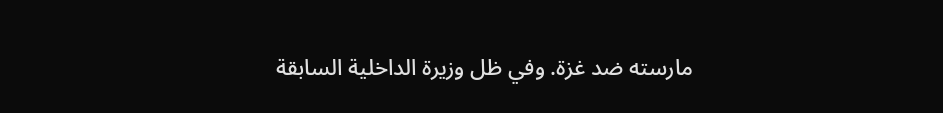مارسته ضد غزة. وفي ظل وزيرة الداخلية السابقة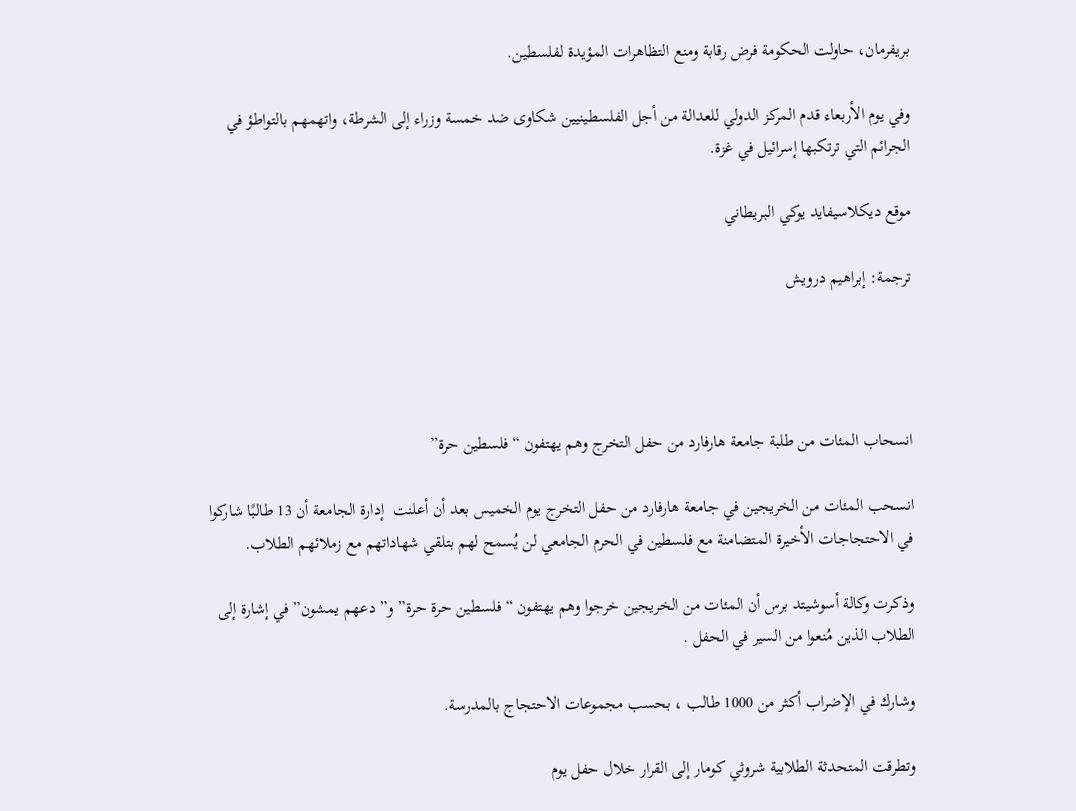بريفرمان، حاولت الحكومة فرض رقابة ومنع التظاهرات المؤيدة لفلسطين.

وفي يوم الأربعاء قدم المركز الدولي للعدالة من أجل الفلسطينيين شكاوى ضد خمسة وزراء إلى الشرطة، واتهمهم بالتواطؤ في الجرائم التي ترتكبها إسرائيل في غزة.

موقع ديكلاسيفايد يوكي البريطاني

ترجمة: إبراهيم درويش




انسحاب المئات من طلبة جامعة هارفارد من حفل التخرج وهم يهتفون “فلسطين حرة”

انسحب المئات من الخريجين في جامعة هارفارد من حفل التخرج يوم الخميس بعد أن أعلنت  إدارة الجامعة أن 13 طالبًا شاركوا في الاحتجاجات الأخيرة المتضامنة مع فلسطين في الحرم الجامعي لن يُسمح لهم بتلقي شهاداتهم مع زملائهم الطلاب.

وذكرت وكالة أسوشيتد برس أن المئات من الخريجين خرجوا وهم يهتفون “فلسطين حرة حرة” و” دعهم يمشون” في إشارة إلى الطلاب الذين مُنعوا من السير في الحفل .

وشارك في الإضراب أكثر من 1000 طالب ، بحسب مجموعات الاحتجاج بالمدرسة.

وتطرقت المتحدثة الطلابية شروثي كومار إلى القرار خلال حفل يوم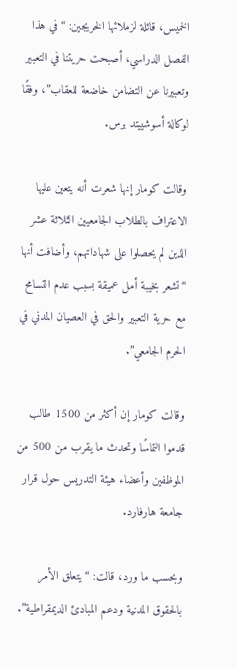الخميس، قائلة لزملائها الخريجين: “في هذا الفصل الدراسي، أصبحت حريتنا في التعبير وتعبيرنا عن التضامن خاضعة للعقاب”، وفقًا لوكالة أسوشييتد برس.

وقالت كومار إنها شعرت أنه يتعين عليها الاعتراف بالطلاب الجامعيين الثلاثة عشر الذين لم يحصلوا على شهاداتهم، وأضافت أنها “تشعر بخيبة أمل عميقة بسبب عدم التسامح مع حرية التعبير والحق في العصيان المدني في الحرم الجامعي”.

وقالت كومار إن أكثر من 1500 طالب قدموا التماسًا وتحدث ما يقرب من 500 من الموظفين وأعضاء هيئة التدريس حول قرار جامعة هارفارد.

وبحسب ما ورد، قالت: “يتعلق الأمر بالحقوق المدنية ودعم المبادئ الديمقراطية”.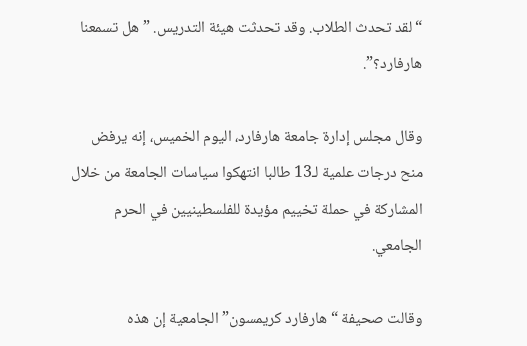“لقد تحدث الطلاب. وقد تحدثت هيئة التدريس. ” هل تسمعنا هارفارد؟”.

وقال مجلس إدارة جامعة هارفارد، اليوم الخميس، إنه يرفض منح درجات علمية لـ13 طالبا انتهكوا سياسات الجامعة من خلال المشاركة في حملة تخييم مؤيدة للفلسطينيين في الحرم الجامعي.

وقالت صحيفة “هارفارد كريمسون” الجامعية إن هذه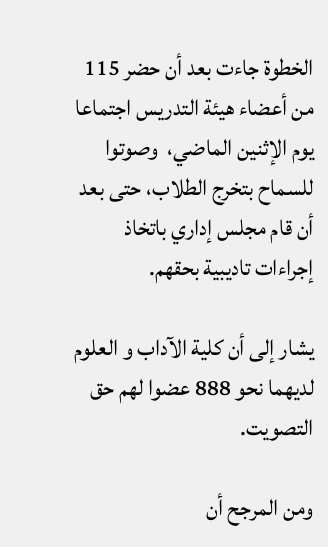الخطوة جاءت بعد أن حضر 115 من أعضاء هيئة التدريس اجتماعا يوم الإثنين الماضي،  وصوتوا للسماح بتخرج الطلاب، حتى بعد أن قام مجلس إداري باتخاذ إجراءات تاديبية بحقهم.

يشار إلى أن كلية الآداب و العلوم لديهما نحو 888 عضوا لهم حق التصويت.

ومن المرجح أن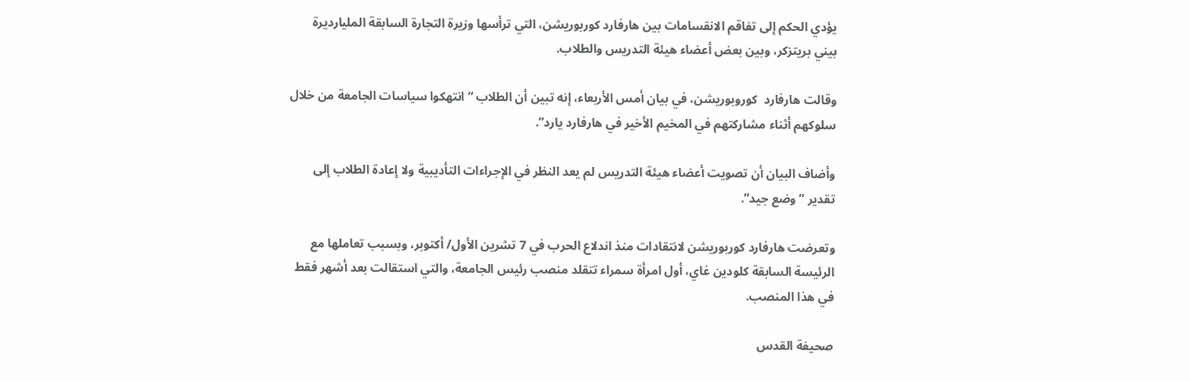يؤدي الحكم إلى تفاقم الانقسامات بين هارفارد كوربوريشن، التي ترأسها وزيرة التجارة السابقة المليارديرة بيني بريتزكر، وبين بعض أعضاء هيئة التدريس والطلاب.

وقالت هارفارد  كوروبوريشن، في بيان أمس الأربعاء، إنه تبين أن الطلاب “انتهكوا سياسات الجامعة من خلال سلوكهم أثناء مشاركتهم في المخيم الأخير في هارفارد يارد”.

وأضاف البيان أن تصويت أعضاء هيئة التدريس لم يعد النظر في الإجراءات التأديبية ولا إعادة الطلاب إلى تقدير ” وضع جيد”.

وتعرضت هارفارد كوربوريشن لانتقادات منذ اندلاع الحرب في 7 تشرين الأول/ أكتوبر، وبسبب تعاملها مع الرئيسة السابقة كلودين غاي، أول امرأة سمراء تتقلد منصب رئيس الجامعة، والتي استقالت بعد أشهر فقط في هذا المنصب.

صحيفة القدس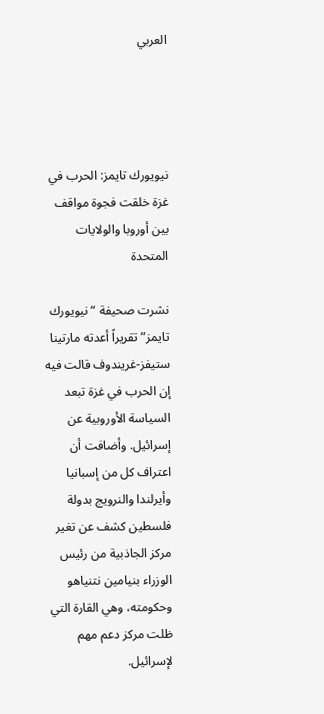العربي




نيويورك تايمز: الحرب في غزة خلقت فجوة مواقف بين أوروبا والولايات المتحدة

نشرت صحيفة “نيويورك تايمز” تقريراً أعدته مارتينا ستيفز-غريندوف قالت فيه إن الحرب في غزة تبعد السياسة الأوروبية عن إسرائيل. وأضافت أن اعتراف كل من إسبانيا وأيرلندا والنرويج بدولة فلسطين كشف عن تغير مركز الجاذبية من رئيس الوزراء بنيامين نتنياهو وحكومته، وهي القارة التي ظلت مركز دعم مهم لإسرائيل.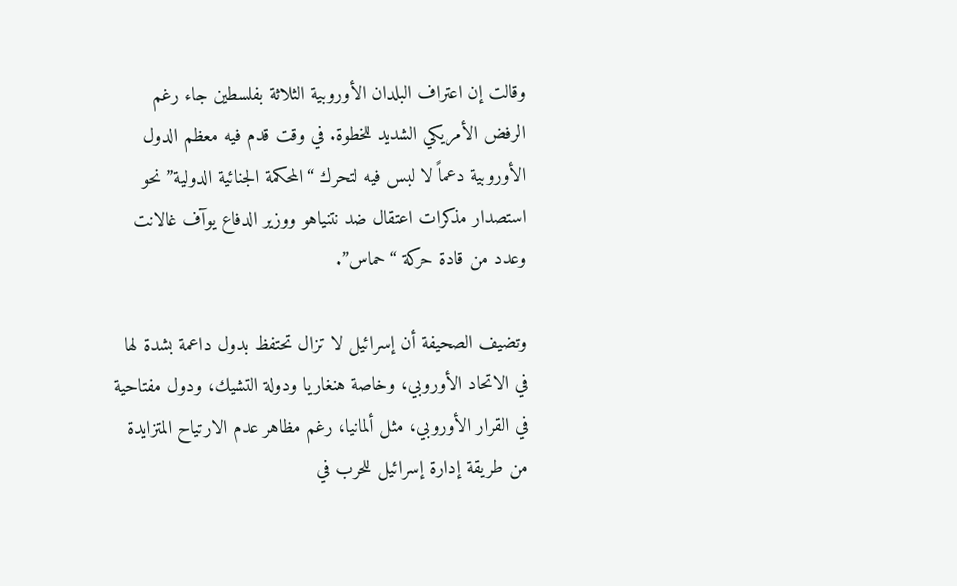وقالت إن اعتراف البلدان الأوروبية الثلاثة بفلسطين جاء رغم الرفض الأمريكي الشديد للخطوة. في وقت قدم فيه معظم الدول الأوروبية دعماً لا لبس فيه لتحرك “المحكمة الجنائية الدولية” نحو استصدار مذكرات اعتقال ضد نتنياهو ووزير الدفاع يوآف غالانت وعدد من قادة حركة “حماس”.

وتضيف الصحيفة أن إسرائيل لا تزال تحتفظ بدول داعمة بشدة لها في الاتحاد الأوروبي، وخاصة هنغاريا ودولة التشيك، ودول مفتاحية في القرار الأوروبي، مثل ألمانيا، رغم مظاهر عدم الارتياح المتزايدة من طريقة إدارة إسرائيل للحرب في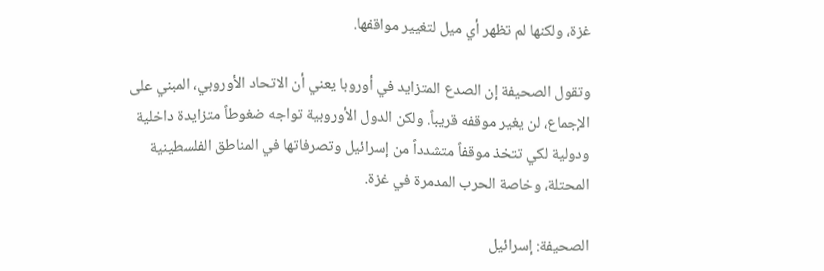غزة، ولكنها لم تظهر أي ميل لتغيير مواقفها.

وتقول الصحيفة إن الصدع المتزايد في أوروبا يعني أن الاتحاد الأوروبي، المبني على الإجماع، لن يغير موقفه قريباً. ولكن الدول الأوروبية تواجه ضغوطاً متزايدة داخلية ودولية لكي تتخذ موقفاً متشدداً من إسرائيل وتصرفاتها في المناطق الفلسطينية المحتلة، وخاصة الحرب المدمرة في غزة.

الصحيفة: إسرائيل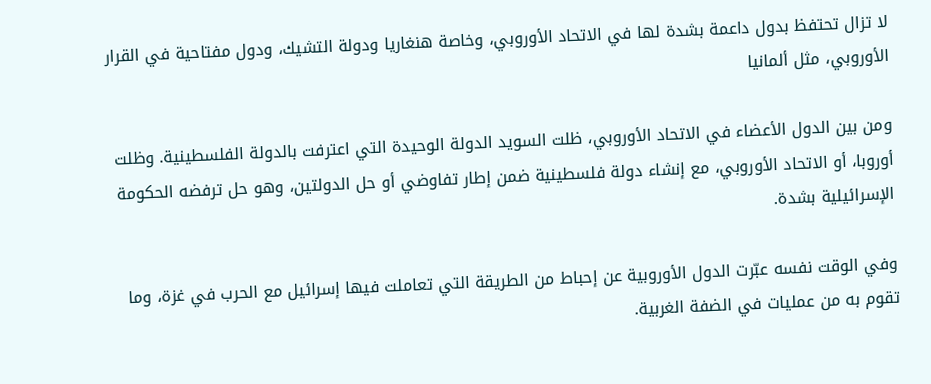لا تزال تحتفظ بدول داعمة بشدة لها في الاتحاد الأوروبي، وخاصة هنغاريا ودولة التشيك، ودول مفتاحية في القرار الأوروبي، مثل ألمانيا

ومن بين الدول الأعضاء في الاتحاد الأوروبي، ظلت السويد الدولة الوحيدة التي اعترفت بالدولة الفلسطينية. وظلت أوروبا، أو الاتحاد الأوروبي، مع إنشاء دولة فلسطينية ضمن إطار تفاوضي أو حل الدولتين، وهو حل ترفضه الحكومة الإسرائيلية بشدة.

وفي الوقت نفسه عبّرت الدول الأوروبية عن إحباط من الطريقة التي تعاملت فيها إسرائيل مع الحرب في غزة، وما تقوم به من عمليات في الضفة الغربية.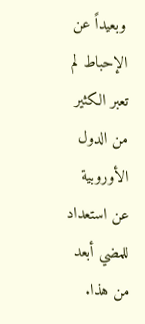وبعيداً عن الإحباط لم تعبر الكثير من الدول الأوروبية عن استعداد للمضي أبعد من هذا.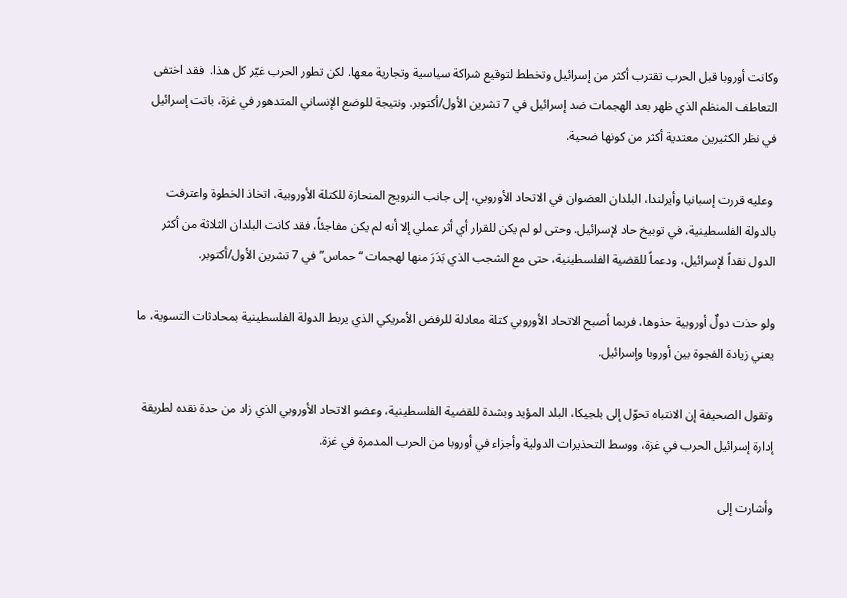وكانت أوروبا قبل الحرب تقترب أكثر من إسرائيل وتخطط لتوقيع شراكة سياسية وتجارية معها. لكن تطور الحرب غيّر كل هذا.  فقد اختفى التعاطف المنظم الذي ظهر بعد الهجمات ضد إسرائيل في 7 تشرين الأول/أكتوبر. ونتيجة للوضع الإنساني المتدهور في غزة، باتت إسرائيل في نظر الكثيرين معتدية أكثر من كونها ضحية.

 وعليه قررت إسبانيا وأيرلندا، البلدان العضوان في الاتحاد الأوروبي، إلى جانب النرويج المنحازة للكتلة الأوروبية، اتخاذ الخطوة واعترفت بالدولة الفلسطينية، في توبيخ حاد لإسرائيل. وحتى لو لم يكن للقرار أي أثر عملي إلا أنه لم يكن مفاجئاً، فقد كانت البلدان الثلاثة من أكثر الدول نقداً لإسرائيل، ودعماً للقضية الفلسطينية، حتى مع الشجب الذي بَدَرَ منها لهجمات “حماس” في 7 تشرين الأول/أكتوبر.

ولو حذت دولٌ أوروبية حذوها، فربما أصبح الاتحاد الأوروبي كتلة معادلة للرفض الأمريكي الذي يربط الدولة الفلسطينية بمحادثات التسوية، ما يعني زيادة الفجوة بين أوروبا وإسرائيل.

وتقول الصحيفة إن الانتباه تحوّل إلى بلجيكا، البلد المؤيد وبشدة للقضية الفلسطينية، وعضو الاتحاد الأوروبي الذي زاد من حدة نقده لطريقة إدارة إسرائيل الحرب في غزة، ووسط التحذيرات الدولية وأجزاء في أوروبا من الحرب المدمرة في غزة.

وأشارت إلى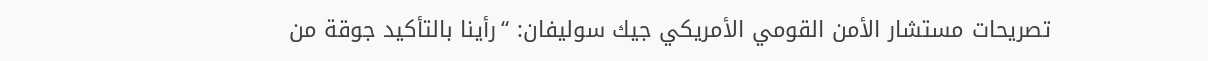تصريحات مستشار الأمن القومي الأمريكي جيك سوليفان: “رأينا بالتأكيد جوقة من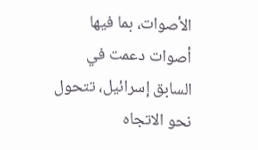الأصوات، بما فيها أصوات دعمت في السابق إسرائيل، تتحول نحو الاتجاه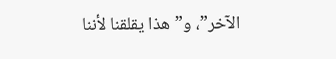الآخر”، و”هذا يقلقنا لأننا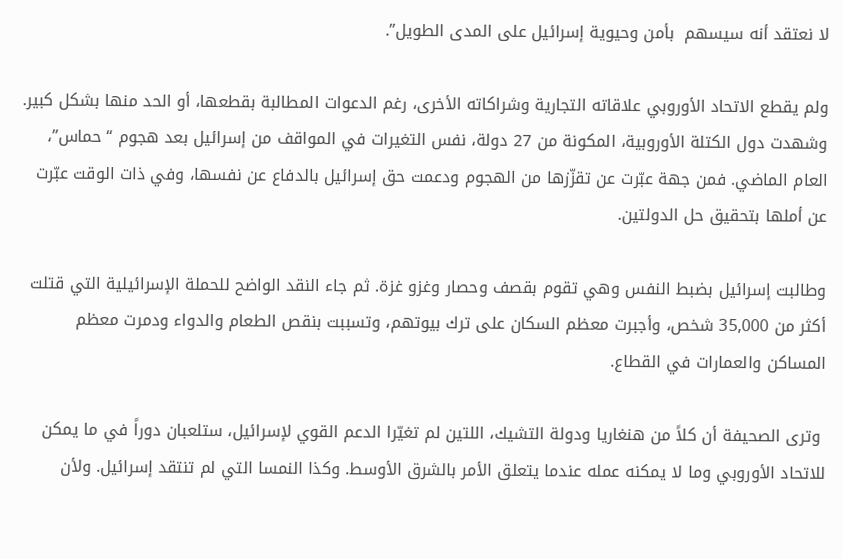لا نعتقد أنه سيسهم  بأمن وحيوية إسرائيل على المدى الطويل”.

ولم يقطع الاتحاد الأوروبي علاقاته التجارية وشراكاته الأخرى، رغم الدعوات المطالبة بقطعها، أو الحد منها بشكل كبير. وشهدت دول الكتلة الأوروبية، المكونة من 27 دولة، نفس التغيرات في المواقف من إسرائيل بعد هجوم “حماس”، العام الماضي. فمن جهة عبّرت عن تقزّزها من الهجوم ودعمت حق إسرائيل بالدفاع عن نفسها، وفي ذات الوقت عبّرت عن أملها بتحقيق حل الدولتين.

وطالبت إسرائيل بضبط النفس وهي تقوم بقصف وحصار وغزو غزة. ثم جاء النقد الواضح للحملة الإسرائيلية التي قتلت أكثر من 35,000 شخص، وأجبرت معظم السكان على ترك بيوتهم، وتسببت بنقص الطعام والدواء ودمرت معظم المساكن والعمارات في القطاع.

 وترى الصحيفة أن كلاً من هنغاريا ودولة التشيك، اللتين لم تغيّرا الدعم القوي لإسرائيل، ستلعبان دوراً في ما يمكن للاتحاد الأوروبي وما لا يمكنه عمله عندما يتعلق الأمر بالشرق الأوسط. وكذا النمسا التي لم تنتقد إسرائيل. ولأن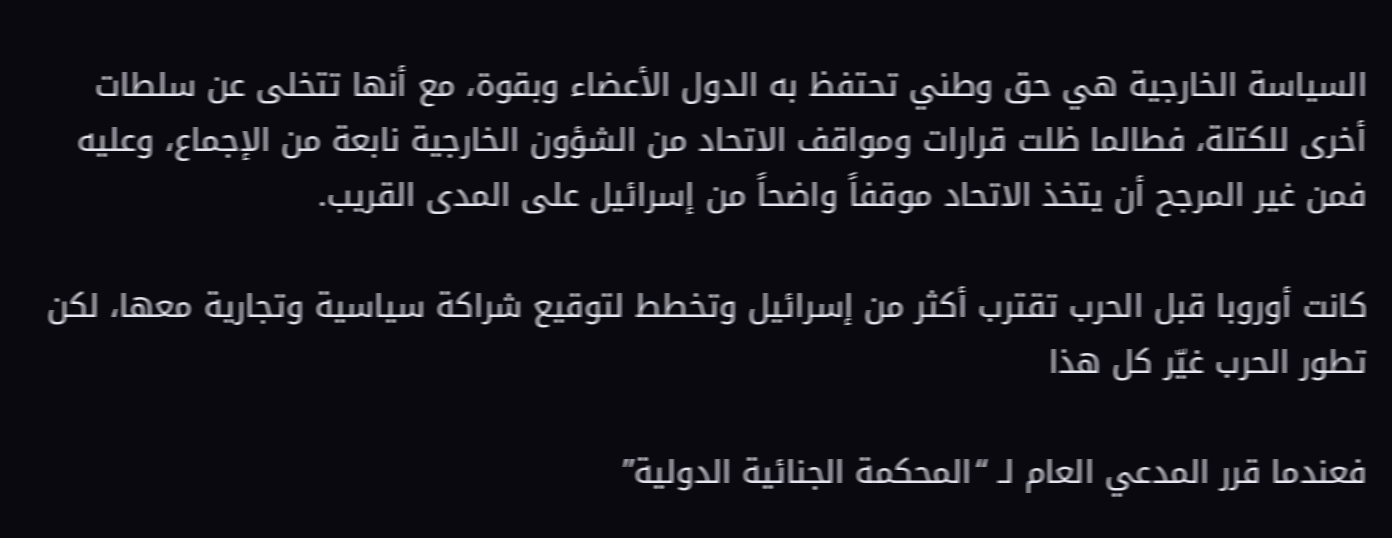السياسة الخارجية هي حق وطني تحتفظ به الدول الأعضاء وبقوة، مع أنها تتخلى عن سلطات أخرى للكتلة، فطالما ظلت قرارات ومواقف الاتحاد من الشؤون الخارجية نابعة من الإجماع، وعليه فمن غير المرجح أن يتخذ الاتحاد موقفاً واضحاً من إسرائيل على المدى القريب.

كانت أوروبا قبل الحرب تقترب أكثر من إسرائيل وتخطط لتوقيع شراكة سياسية وتجارية معها، لكن تطور الحرب غيّر كل هذا

فعندما قرر المدعي العام لـ “المحكمة الجنائية الدولية”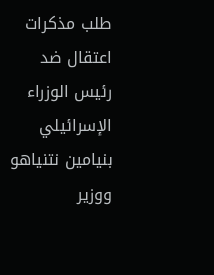طلب مذكرات اعتقال ضد رئيس الوزراء الإسرائيلي بنيامين نتنياهو ووزير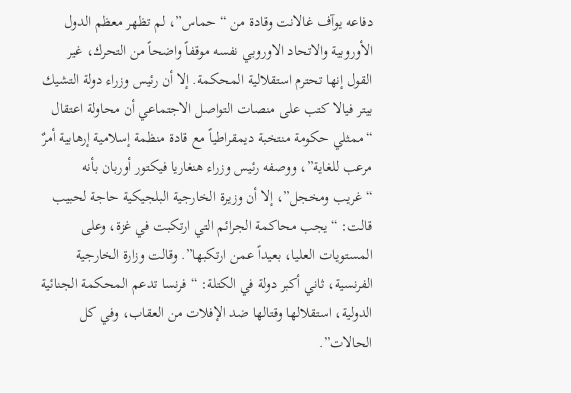دفاعه يوآف غالانت وقادة من “حماس”، لم تظهر معظم الدول الأوروبية والاتحاد الاوروبي نفسه موقفاً واضحاً من التحرك، غير القول إنها تحترم استقلالية المحكمة. إلا أن رئيس وزراء دولة التشيك بيتر فيالا كتب على منصات التواصل الاجتماعي أن محاولة اعتقال “ممثلي حكومة منتخبة ديمقراطياً مع قادة منظمة إسلامية إرهابية أمرٌ مرعب للغاية”، ووصفه رئيس وزراء هنغاريا فيكتور أوربان بأنه “غريب ومخجل”، إلا أن وزيرة الخارجية البلجيكية حاجة لحبيب قالت: “يجب محاكمة الجرائم التي ارتكبت في غزة، وعلى المستويات العليا، بعيداً عمن ارتكبها”. وقالت وزارة الخارجية الفرنسية، ثاني أكبر دولة في الكتلة: “فرنسا تدعم المحكمة الجنائية الدولية، استقلالها وقتالها ضد الإفلات من العقاب، وفي كل الحالات”.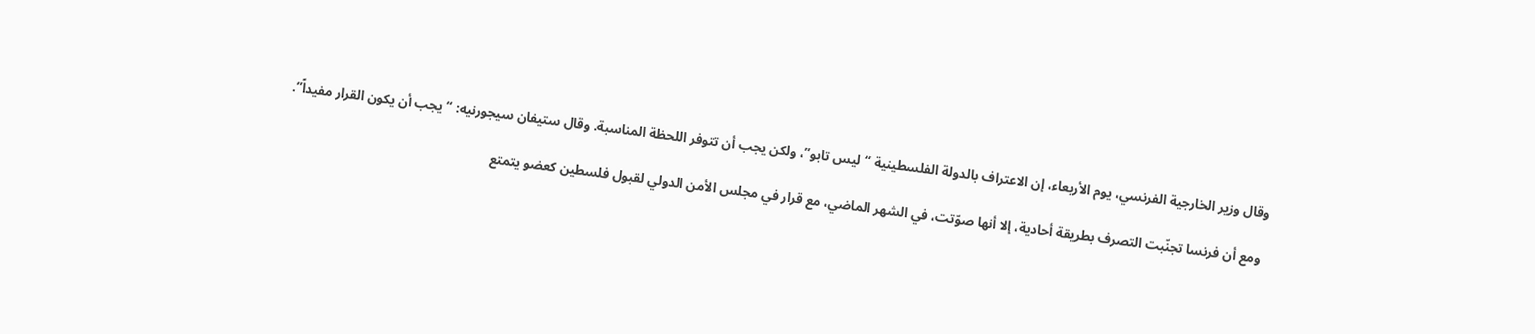وقال وزير الخارجية الفرنسي، يوم الأربعاء، إن الاعتراف بالدولة الفلسطينية “ليس تابو”، ولكن يجب أن تتوفر اللحظة المناسبة. وقال ستيفان سيجورنيه: “يجب أن يكون القرار مفيداً”.

 ومع أن فرنسا تجنّبت التصرف بطريقة أحادية، إلا أنها صوّتت، في الشهر الماضي، مع قرار في مجلس الأمن الدولي لقبول فلسطين كعضو يتمتع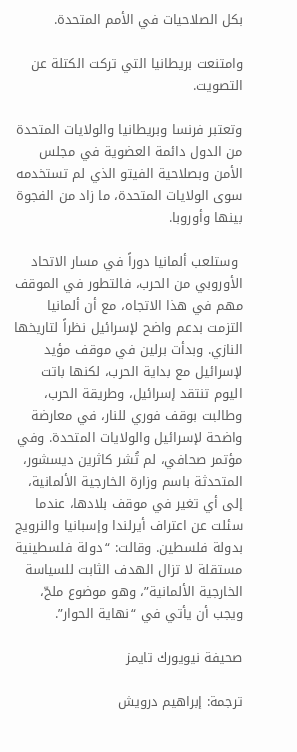بكل الصلاحيات في الأمم المتحدة.

وامتنعت بريطانيا التي تركت الكتلة عن التصويت.

وتعتبر فرنسا وبريطانيا والولايات المتحدة من الدول دائمة العضوية في مجلس الأمن وبصلاحية الفيتو الذي لم تستخدمه سوى الولايات المتحدة، ما زاد من الفجوة بينها وأوروبا.

 وستلعب ألمانيا دوراً في مسار الاتحاد الأوروبي من الحرب، فالتطور في الموقف مهم في هذا الاتجاه، مع أن ألمانيا التزمت بدعم واضح لإسرائيل نظراً لتاريخها النازي. وبدأت برلين في موقف مؤيد لإسرائيل مع بداية الحرب، لكنها باتت اليوم تنتقد إسرائيل، وطريقة الحرب، وطالبت بوقف فوري للنار، في معارضة واضحة لإسرائيل والولايات المتحدة. وفي مؤتمر صحافي، لم تُشر كاثرين ديسشور، المتحدثة باسم وزارة الخارجية الألمانية، إلى أي تغير في موقف بلادها، عندما سئلت عن اعتراف أيرلندا وإسبانيا والنرويج بدولة فلسطين. وقالت: “دولة فلسطينية مستقلة لا تزال الهدف الثابت للسياسة الخارجية الألمانية”، وهو موضوع ملحّ، ويجب أن يأتي في “نهاية الحوار”.

صحيفة نيويورك تايمز

ترجمة: إبراهيم درويش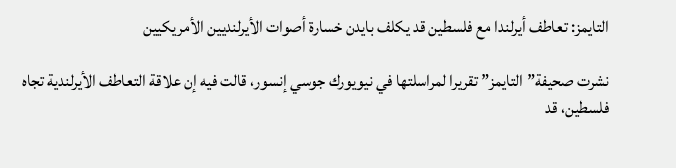التايمز: تعاطف أيرلندا مع فلسطين قد يكلف بايدن خسارة أصوات الأيرلنديين الأمريكيين

نشرت صحيفة”التايمز” تقريرا لمراسلتها في نيويورك جوسي إنسور، قالت فيه إن علاقة التعاطف الأيرلندية تجاه فلسطين، قد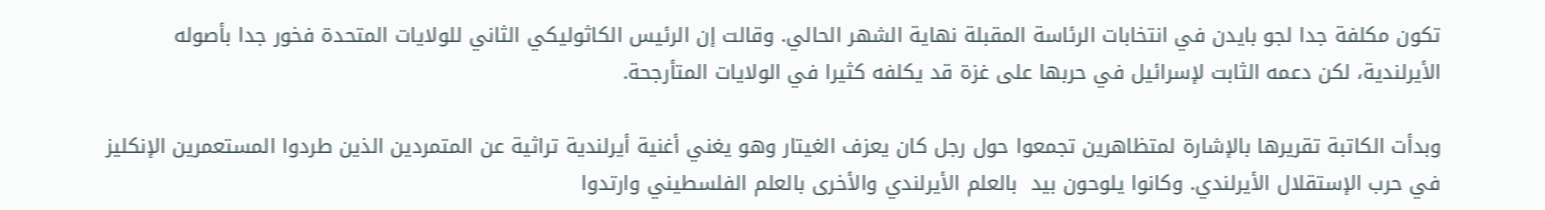تكون مكلفة جدا لجو بايدن في انتخابات الرئاسة المقبلة نهاية الشهر الحالي. وقالت إن الرئيس الكاثوليكي الثاني للولايات المتحدة فخور جدا بأصوله الأيرلندية، لكن دعمه الثابت لإسرائيل في حربها على غزة قد يكلفه كثيرا في الولايات المتأرجحة.

وبدأت الكاتبة تقريرها بالإشارة لمتظاهرين تجمعوا حول رجل كان يعزف الغيتار وهو يغني أغنية أيرلندية تراثية عن المتمردين الذين طردوا المستعمرين الإنكليز في حرب الإستقلال الأيرلندي. وكانوا يلوحون بيد  بالعلم الأيرلندي والأخرى بالعلم الفلسطيني وارتدوا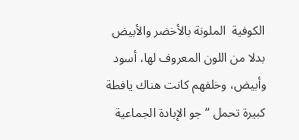الكوفية  الملونة بالأخضر والأبيض بدلا من اللون المعروف لها، أسود وأبيض، وخلفهم كانت هناك يافطة كبيرة تحمل “جو الإبادة الجماعية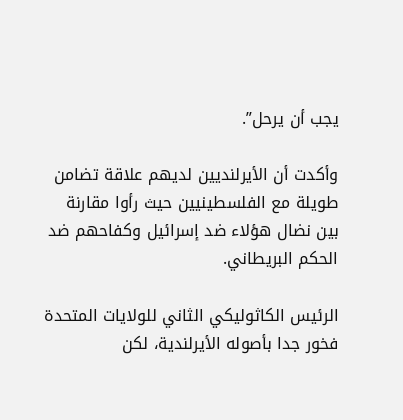يجب أن يرحل”.

وأكدت أن الأيرلنديين لديهم علاقة تضامن طويلة مع الفلسطينيين حيث رأوا مقارنة بين نضال هؤلاء ضد إسرائيل وكفاحهم ضد الحكم البريطاني.

الرئيس الكاثوليكي الثاني للولايات المتحدة فخور جدا بأصوله الأيرلندية، لكن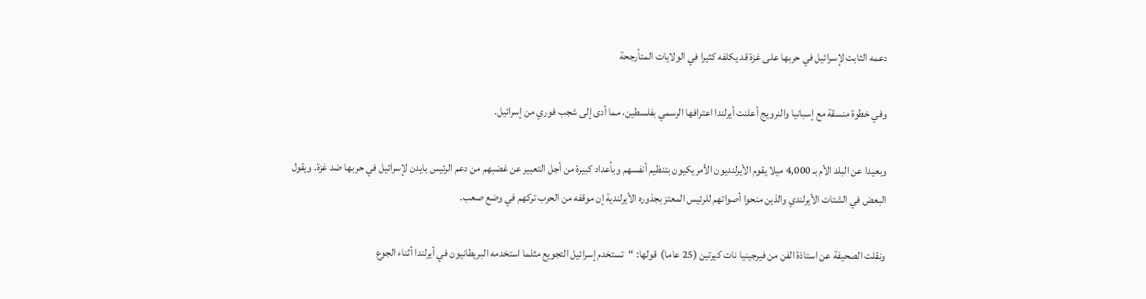دعمه الثابت لإسرائيل في حربها على غزة قد يكلفه كثيرا في الولايات المتأرجحة

وفي خطوة منسقة مع إسبانيا والنرويج أعلنت أيرلندا اعترافها الرسمي بفلسطين، مما أدى إلى شجب فوري من إسرائيل.

وبعيدا عن البلد الأم بـ 4,000 ميلا يقوم الأيرلنديون الأمريكيون بتنظيم أنفسهم وبأعداد كبيرة من أجل التعبير عن غضبهم من دعم الرئيس بايدن لإسرائيل في حربها ضد غزة. ويقول البعض في الشتات الأيرلندي والذين منحوا أصواتهم للرئيس المعتز بجذوره الأيرلندية إن موقفه من الحرب تركهم في وضع صعب.

ونقلت الصحيفة عن استاذة الفن من فيرجينيا نات كيرتين (25 عاما)  قولها: “تستخدم إسرائيل التجويع مثلما استخدمه البريطانيون في أيرلندا أثناء الجوع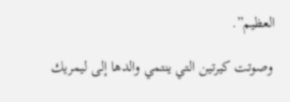العظيم”.

 وصوتت كيرتين التي ينتمي والدها إلى ليمريك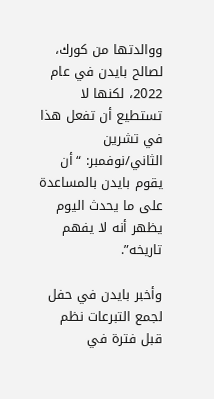ووالدتها من كورك، لصالح بايدن في عام 2022، لكنها لا تستطيع أن تفعل هذا في تشرين الثاني/نوفمبر: “أن يقوم بايدن بالمساعدة على ما يحدث اليوم يظهر أنه لا يفهم تاريخه”.

وأخبر بايدن في حفل لجمع التبرعات نظم قبل فترة في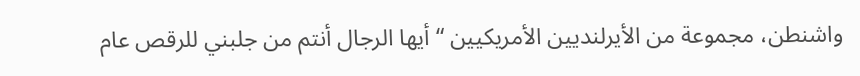واشنطن، مجموعة من الأيرلنديين الأمريكيين “أيها الرجال أنتم من جلبني للرقص عام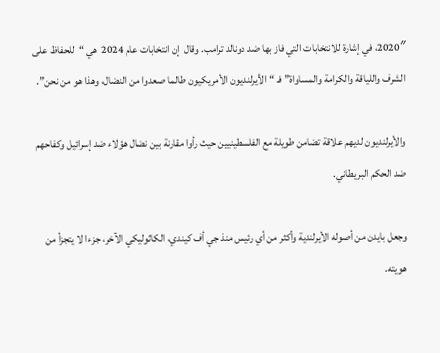2020″، في إشارة للانتخابات التي فاز بها ضد دونالد ترامب. وقال  إن انتخابات عام 2024  هي “للحفاظ على الشرف واللياقة والكرامة والمساواة” فـ “الأيرلنديون الأمريكيون طالما صعدوا من النضال، وهذا هو من نحن”.

والأيرلنديون لديهم علاقة تضامن طويلة مع الفلسطينيين حيث رأوا مقارنة بين نضال هؤلاء ضد إسرائيل وكفاحهم ضد الحكم البريطاني.

وجعل بايدن من أصوله الأيرلندية وأكثر من أي رئيس منذ جي أف كيندي، الكاثوليكي الآخر، جزءا لا يتجزأ من هويته.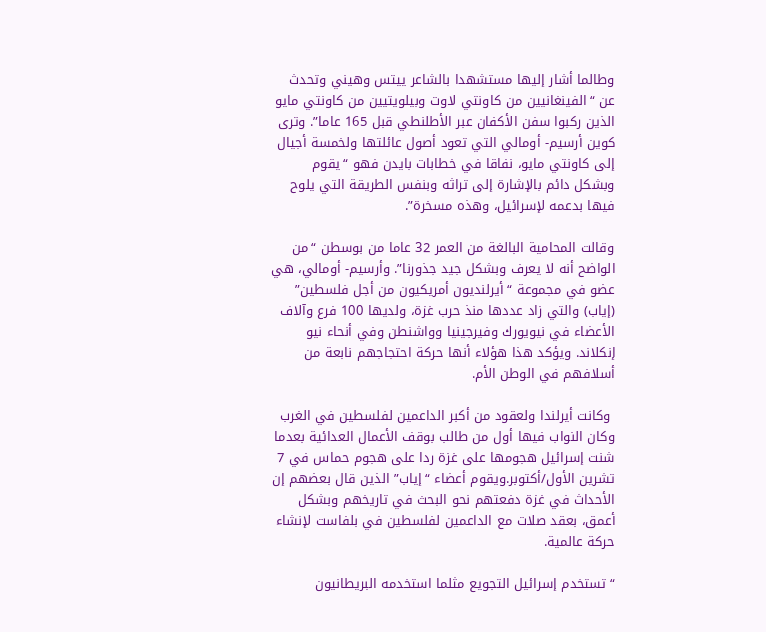وطالما أشار إليها مستشهدا بالشاعر ييتس وهيني وتحدث عن “الفينغانيين من كاونتي لاوت وبيلويتيين من كاونتي مايو الذين ركبوا سفن الأكفان عبر الأطلنطي قبل 165 عاما”. وترى كوين أرسيم- أومالي التي تعود أصول عائلتها ولخمسة أجيال إلى كاونتي مايو، نفاقا في خطابات بايدن فهو “يقوم وبشكل دائم بالإشارة إلى تراثه وبنفس الطريقة التي يلوح فيها بدعمه لإسرائيل، وهذه مسخرة”.

وقالت المحامية البالغة من العمر 32 عاما من بوسطن “من الواضح أنه لا يعرف وبشكل جيد جذورنا”. وأرسيم- أومالي، هي عضو في مجموعة “أيرلنديون أمريكيون من أجل فلسطين” (إياب) والتي زاد عددها منذ حرب غزة، ولديها 100 فرع وآلاف الأعضاء في نيويورك وفيرجينيا وواشنطن وفي أنحاء نيو إنكلاند. ويؤكد هذا هؤلاء أنها حركة احتجاجهم نابعة من أسلافهم في الوطن الأم.

 وكانت أيرلندا ولعقود من أكبر الداعمين لفلسطين في الغرب وكان النواب فيها أول من طالب بوقف الأعمال العدائية بعدما شنت إسرائيل هجومها على غزة ردا على هجوم حماس في 7 تشرين الأول/أكتوبر.ويقوم أعضاء “إياب” الذين قال بعضهم إن الأحداث في غزة دفعتهم نحو البحث في تاريخهم وبشكل أعمق، بعقد صلات مع الداعمين لفلسطين في بلفاست لإنشاء حركة عالمية.

“تستخدم إسرائيل التجويع مثلما استخدمه البريطانيون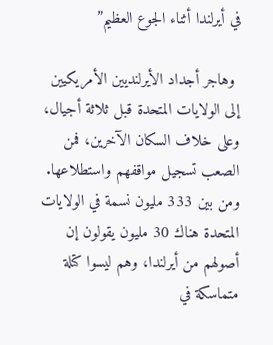في أيرلندا أثناء الجوع العظيم”

 وهاجر أجداد الأيرلنديين الأمريكيين إلى الولايات المتحدة قبل ثلاثة أجيال، وعلى خلاف السكان الآخرين، فمن الصعب تسجيل مواقفهم واستطلاعها. ومن بين 333 مليون نسمة في الولايات المتحدة هناك 30 مليون يقولون إن أصولهم من أيرلندا، وهم ليسوا كتلة متماسكة في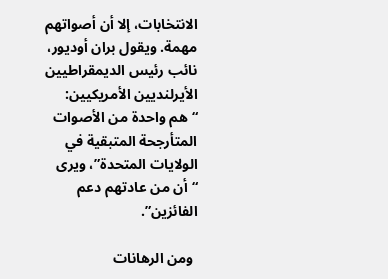الانتخابات، إلا أن أصواتهم مهمة. ويقول بران أوديور، نائب رئيس الديمقراطيين الأيرلنديين الأمريكيين: “هم واحدة من الأصوات المتأرجحة المتبقية في الولايات المتحدة”، ويرى “أن من عادتهم دعم الفائزين”.

 ومن الرهانات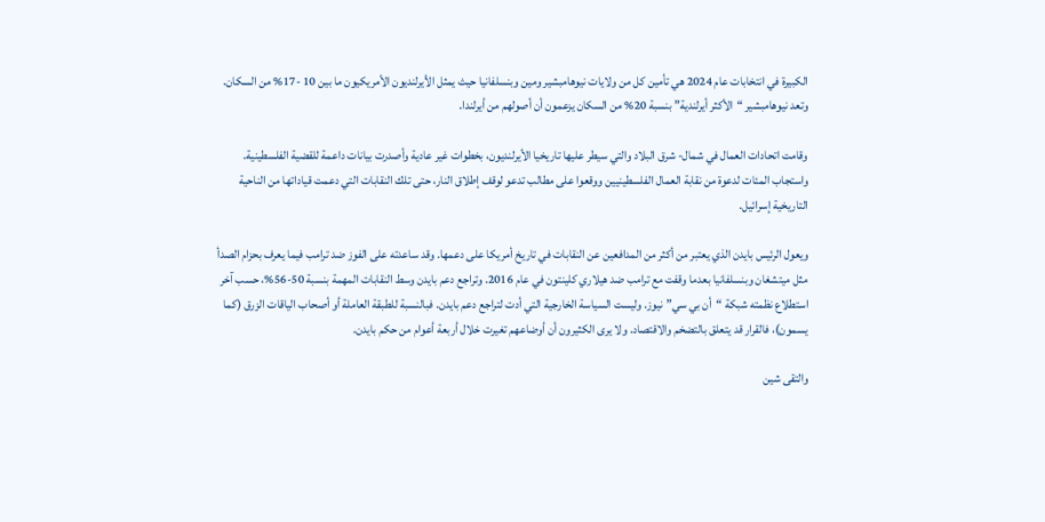الكبيرة في انتخابات عام 2024 هي تأمين كل من ولايات نيوهامبشير ومين وبنسلفانيا حيث يمثل الأيرلنديون الأمريكيون ما بين 10 -17% من السكان. وتعد نيوهامبشير “الأكثر أيرلندية” بنسبة 20% من السكان يزعمون أن أصولهم من أيرلندا.

وقامت اتحادات العمال في شمال- شرق البلاد والتي سيطر عليها تاريخيا الأيرلنديون، بخطوات غير عادية وأصدرت بيانات داعمة للقضية الفلسطينية. واستجاب المئات لدعوة من نقابة العمال الفلسطينيين ووقعوا على مطالب تدعو لوقف إطلاق النار، حتى تلك النقابات التي دعمت قياداتها من الناحية التاريخية إسرائيل.

ويعول الرئيس بايدن الذي يعتبر من أكثر من المدافعين عن النقابات في تاريخ أمريكا على دعمها. وقد ساعدته على الفوز ضد ترامب فيما يعرف بحزام الصدأ مثل ميتشغان وبنسلفانيا بعدما وقفت مع ترامب ضد هيلاري كلينتون في عام 2016. وتراجع دعم بايدن وسط النقابات المهمة بنسبة 50-56%، حسب آخر استطلاع نظمته شبكة “أن بي سي” نيوز. وليست السياسة الخارجية التي أدت لتراجع دعم بايدن. فبالنسبة للطبقة العاملة أو أصحاب الياقات الزرق (كما يسمون)، فالقرار قد يتعلق بالتضخم والاقتصاد. ولا يرى الكثيرون أن أوضاعهم تغيرت خلال أربعة أعوام من حكم بايدن.

والتقى شين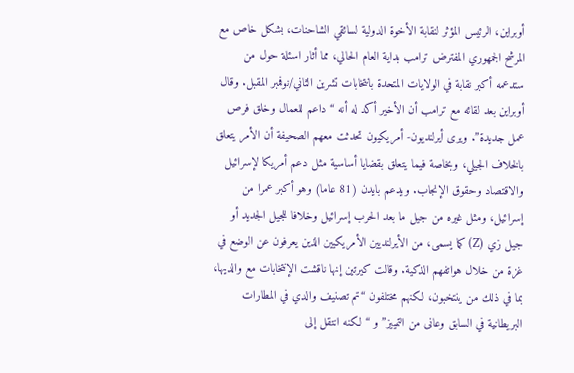أوبراين، الرئيس المؤثر لنقابة الأخوة الدولية لسائقي الشاحنات، بشكل خاص مع المرشح الجمهوري المفترض ترامب بداية العام الحالي، مما أثار اسئلة حول من ستدعمه أكبر نقابة في الولايات المتحدة بانتخابات تشرين الثاني/نوفمبر المقبل. وقال أوبراين بعد لقائه مع ترامب أن الأخير أكد له أنه “داعم للعمال وخلق فرص عمل جديدة”. ويرى أيرلنديون- أمريكيون تحدثت معهم الصحيفة أن الأمر يتعلق بالخلاف الجيلي، وبخاصة فيما يتعلق بقضايا أساسية مثل دعم أمريكا لإسرائيل والاقتصاد وحقوق الإنجاب. ويدعم بايدن (81 عاما) وهو أكبر عمرا من إسرائيل، ومثل غيره من جيل ما بعد الحرب إسرائيل وخلافا للجيل الجديد أو جيل زي (Z) كما يسمى، من الأيرلنديين الأمريكيين الذين يعرفون عن الوضع في غزة من خلال هواتفهم الذكية. وقالت كيرتين إنها ناقشت الإنتخابات مع والديها، بما في ذلك من ينتخبون، لكنهم مختلفون “تم تصنيف والدي في المطارات البريطانية في السابق وعانى من التمييز” و “لكنه انتقل إلى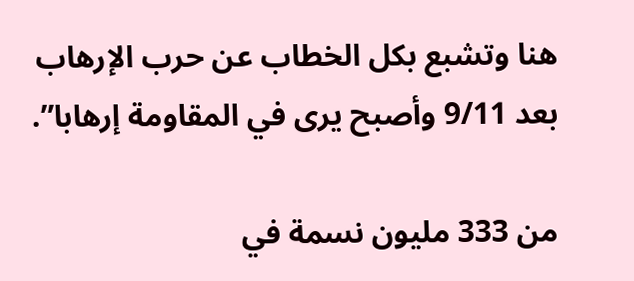هنا وتشبع بكل الخطاب عن حرب الإرهاب بعد 9/11 وأصبح يرى في المقاومة إرهابا”.

من 333 مليون نسمة في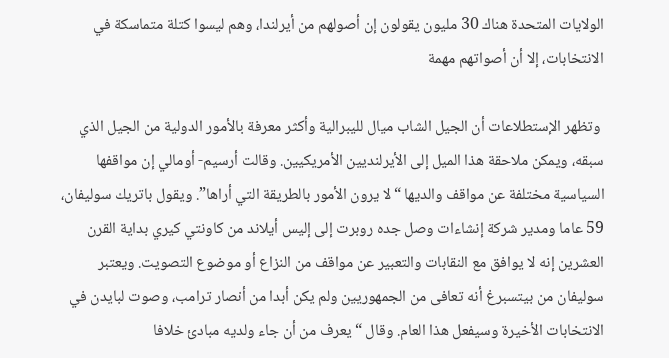الولايات المتحدة هناك 30 مليون يقولون إن أصولهم من أيرلندا، وهم ليسوا كتلة متماسكة في الانتخابات، إلا أن أصواتهم مهمة

 وتظهر الإستطلاعات أن الجيل الشاب ميال لليبرالية وأكثر معرفة بالأمور الدولية من الجيل الذي سبقه، ويمكن ملاحقة هذا الميل إلى الأيرلنديين الأمريكيين. وقالت أرسيم- أومالي إن مواقفها السياسية مختلفة عن مواقف والديها “لا يرون الأمور بالطريقة التي أراها”. ويقول باتريك سوليفان، 59 عاما ومدير شركة إنشاءات وصل جده روبرت إلى إليس أيلاند من كاونتي كيري بداية القرن العشرين إنه لا يوافق مع النقابات والتعبير عن مواقف من النزاع أو موضوع التصويت. ويعتبر سوليفان من بيتسبرغ أنه تعافى من الجمهوريين ولم يكن أبدا من أنصار ترامب، وصوت لبايدن في الانتخابات الأخيرة وسيفعل هذا العام. وقال “يعرف من أن جاء ولديه مبادئ خلافا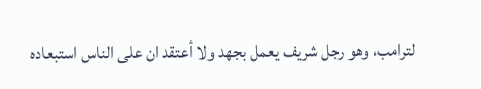لترامب، وهو رجل شريف يعمل بجهد ولا أعتقد ان على الناس استبعاده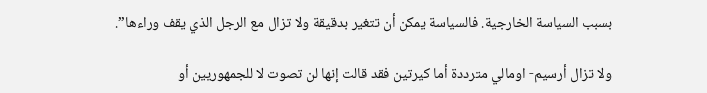بسبب السياسة الخارجية. فالسياسة يمكن أن تتغير بدقيقة ولا تزال مع الرجل الذي يقف وراءها”.

ولا تزال أرسيم- اومالي مترددة أما كيرتين فقد قالت إنها لن تصوت لا للجمهوريين أو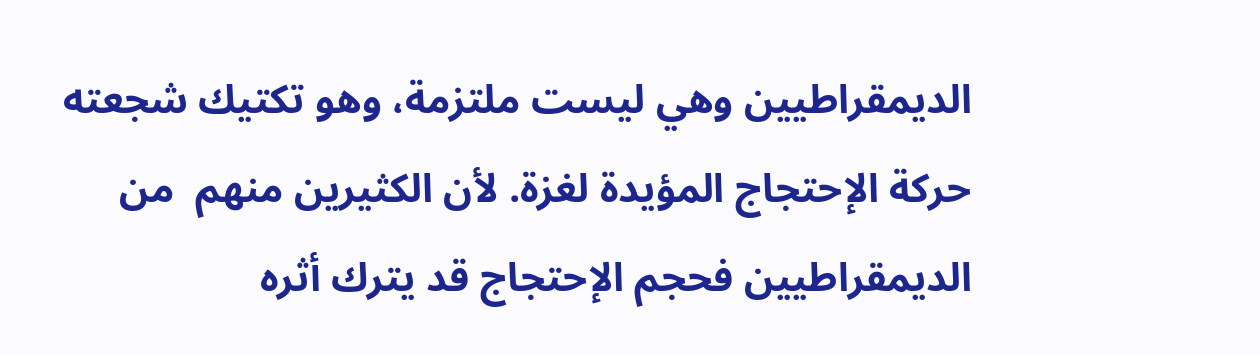الديمقراطيين وهي ليست ملتزمة، وهو تكتيك شجعته حركة الإحتجاج المؤيدة لغزة. لأن الكثيرين منهم  من الديمقراطيين فحجم الإحتجاج قد يترك أثره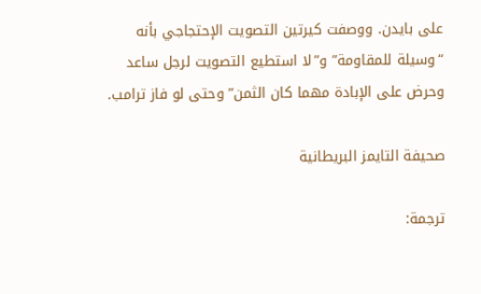على بايدن. ووصفت كيرتين التصويت الإحتجاجي بأنه “وسيلة للمقاومة” و”لا استطيع التصويت لرجل ساعد وحرض على الإبادة مهما كان الثمن” وحتى لو فاز ترامب.

صحيفة التايمز البريطانية

ترجمة: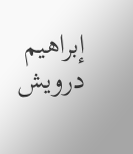إبراهيم درويش